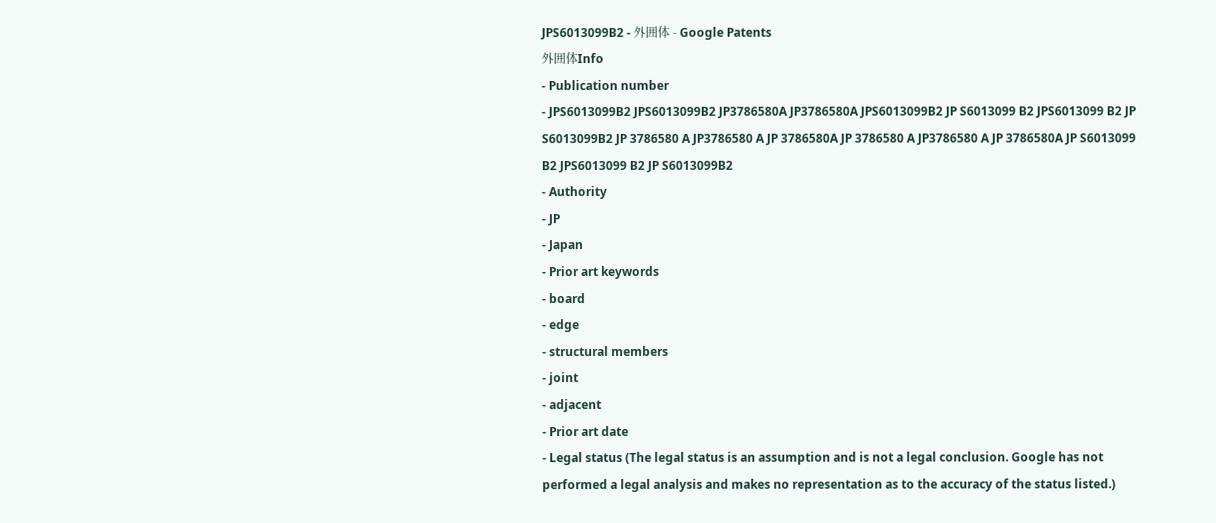JPS6013099B2 - 外囲体 - Google Patents
外囲体Info
- Publication number
- JPS6013099B2 JPS6013099B2 JP3786580A JP3786580A JPS6013099B2 JP S6013099 B2 JPS6013099 B2 JP S6013099B2 JP 3786580 A JP3786580 A JP 3786580A JP 3786580 A JP3786580 A JP 3786580A JP S6013099 B2 JPS6013099 B2 JP S6013099B2
- Authority
- JP
- Japan
- Prior art keywords
- board
- edge
- structural members
- joint
- adjacent
- Prior art date
- Legal status (The legal status is an assumption and is not a legal conclusion. Google has not performed a legal analysis and makes no representation as to the accuracy of the status listed.)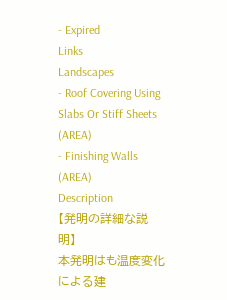- Expired
Links
Landscapes
- Roof Covering Using Slabs Or Stiff Sheets (AREA)
- Finishing Walls (AREA)
Description
【発明の詳細な説明】
本発明はも温度変化による建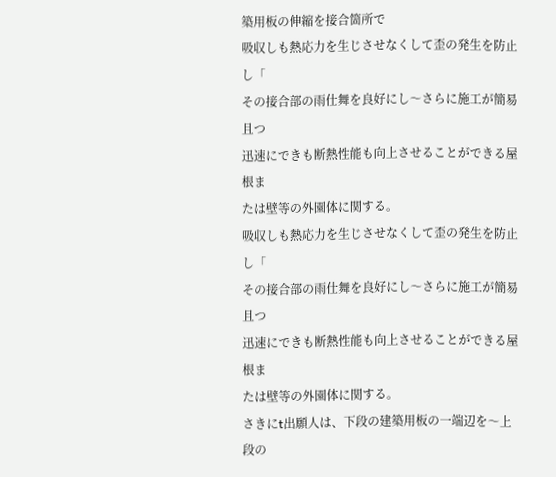築用板の伸縮を接合箇所で
吸収しも熱応力を生じさせなくして歪の発生を防止し「
その接合部の雨仕舞を良好にし〜さらに施工が簡易且つ
迅速にできも断熱性能も向上させることができる屋根ま
たは壁等の外園体に関する。
吸収しも熱応力を生じさせなくして歪の発生を防止し「
その接合部の雨仕舞を良好にし〜さらに施工が簡易且つ
迅速にできも断熱性能も向上させることができる屋根ま
たは壁等の外園体に関する。
さきにt出願人は、下段の建築用板の一端辺を〜上段の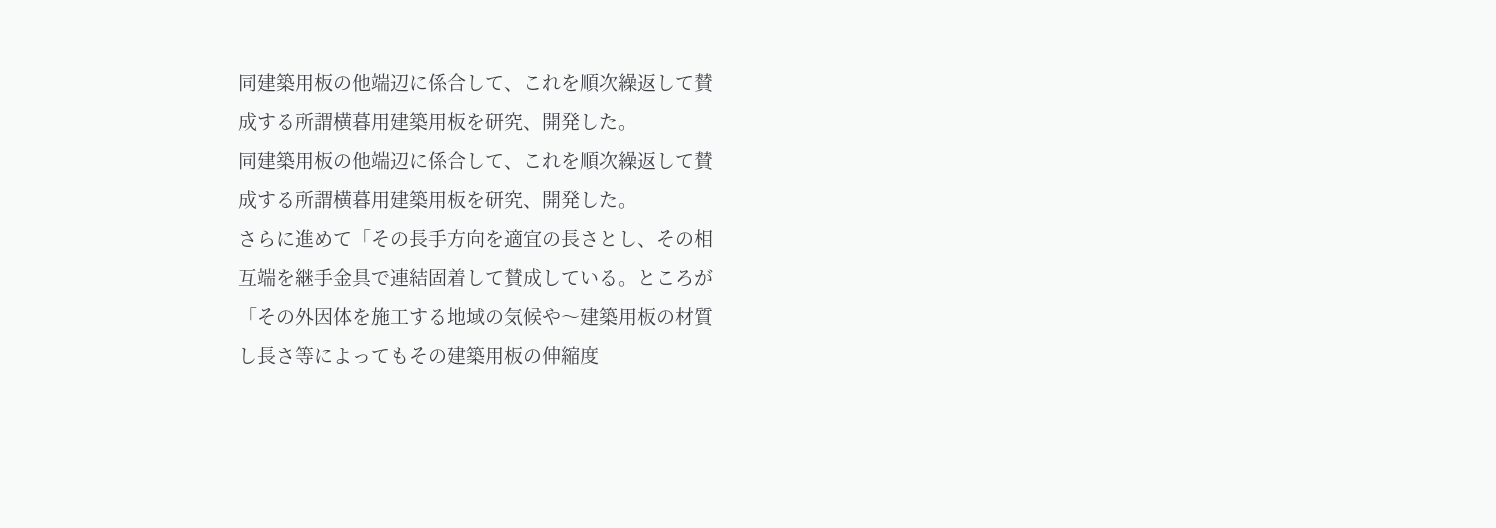同建築用板の他端辺に係合して、これを順次繰返して賛
成する所謂横暮用建築用板を研究、開発した。
同建築用板の他端辺に係合して、これを順次繰返して賛
成する所謂横暮用建築用板を研究、開発した。
さらに進めて「その長手方向を適宜の長さとし、その相
互端を継手金具で連結固着して賛成している。ところが
「その外因体を施工する地域の気候や〜建築用板の材質
し長さ等によってもその建築用板の伸縮度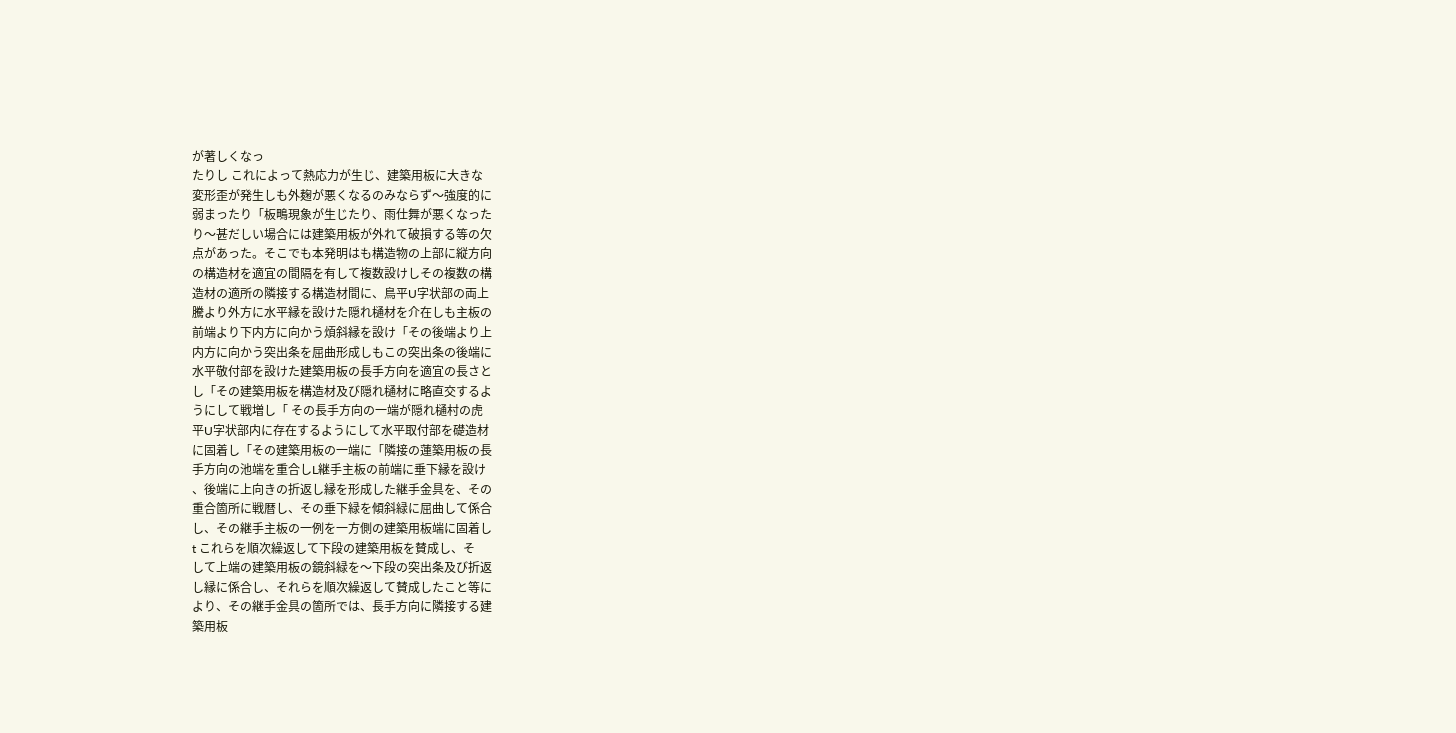が著しくなっ
たりし これによって熱応力が生じ、建築用板に大きな
変形歪が発生しも外麹が悪くなるのみならず〜強度的に
弱まったり「板鴫現象が生じたり、雨仕舞が悪くなった
り〜甚だしい場合には建築用板が外れて破損する等の欠
点があった。そこでも本発明はも構造物の上部に縦方向
の構造材を適宜の間隔を有して複数設けしその複数の構
造材の適所の隣接する構造材間に、鳥平U字状部の両上
騰より外方に水平縁を設けた隠れ樋材を介在しも主板の
前端より下内方に向かう煩斜縁を設け「その後端より上
内方に向かう突出条を屈曲形成しもこの突出条の後端に
水平敬付部を設けた建築用板の長手方向を適宜の長さと
し「その建築用板を構造材及び隠れ樋材に略直交するよ
うにして戦増し「 その長手方向の一端が隠れ樋村の虎
平U字状部内に存在するようにして水平取付部を礎造材
に固着し「その建築用板の一端に「隣接の蓮築用板の長
手方向の池端を重合しL継手主板の前端に垂下縁を設け
、後端に上向きの折返し縁を形成した継手金具を、その
重合箇所に戦暦し、その垂下緑を傾斜緑に屈曲して係合
し、その継手主板の一例を一方側の建築用板端に固着し
t これらを順次繰返して下段の建築用板を賛成し、そ
して上端の建築用板の鏡斜緑を〜下段の突出条及び折返
し縁に係合し、それらを順次繰返して賛成したこと等に
より、その継手金具の箇所では、長手方向に隣接する建
築用板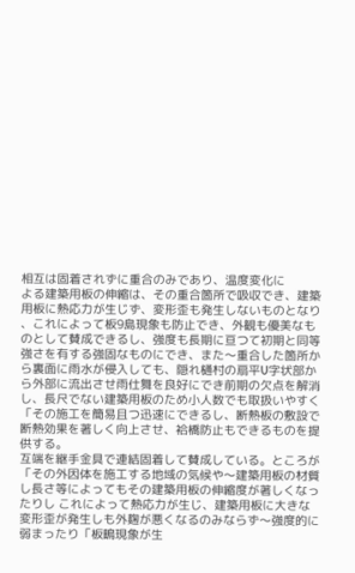相互は固着されずに重合のみであり、温度変化に
よる建築用板の伸縮は、その重合箇所で吸収でき、建築
用板に熱応力が生じず、変形歪も発生しないものとなり
、これによって板9島現象も防止でき、外観も優美なも
のとして賛成できるし、強度も長期に亘つて初期と同等
強さを有する強固なものにでき、また〜重合した箇所か
ら裏面に雨水が侵入しても、隠れ樋村の扇平U字状部か
ら外部に流出させ雨仕舞を良好にでき前期の欠点を解消
し、長尺でない建築用板のため小人数でも取扱いやすく
「その施工を簡易且つ迅速にできるし、断熱板の敷設で
断熱効果を著しく向上させ、袷橋防止もできるものを提
供する。
互端を継手金具で連結固着して賛成している。ところが
「その外因体を施工する地域の気候や〜建築用板の材質
し長さ等によってもその建築用板の伸縮度が著しくなっ
たりし これによって熱応力が生じ、建築用板に大きな
変形歪が発生しも外麹が悪くなるのみならず〜強度的に
弱まったり「板鴫現象が生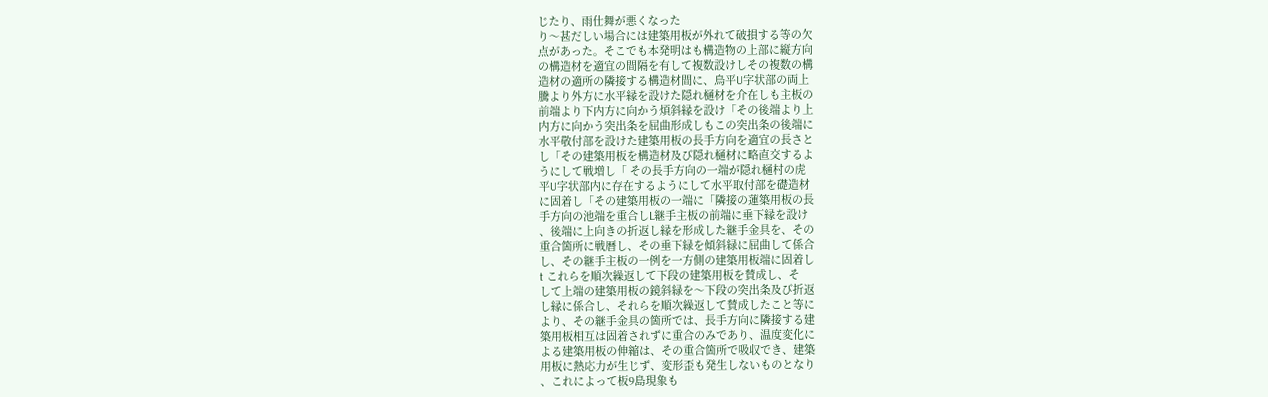じたり、雨仕舞が悪くなった
り〜甚だしい場合には建築用板が外れて破損する等の欠
点があった。そこでも本発明はも構造物の上部に縦方向
の構造材を適宜の間隔を有して複数設けしその複数の構
造材の適所の隣接する構造材間に、鳥平U字状部の両上
騰より外方に水平縁を設けた隠れ樋材を介在しも主板の
前端より下内方に向かう煩斜縁を設け「その後端より上
内方に向かう突出条を屈曲形成しもこの突出条の後端に
水平敬付部を設けた建築用板の長手方向を適宜の長さと
し「その建築用板を構造材及び隠れ樋材に略直交するよ
うにして戦増し「 その長手方向の一端が隠れ樋村の虎
平U字状部内に存在するようにして水平取付部を礎造材
に固着し「その建築用板の一端に「隣接の蓮築用板の長
手方向の池端を重合しL継手主板の前端に垂下縁を設け
、後端に上向きの折返し縁を形成した継手金具を、その
重合箇所に戦暦し、その垂下緑を傾斜緑に屈曲して係合
し、その継手主板の一例を一方側の建築用板端に固着し
t これらを順次繰返して下段の建築用板を賛成し、そ
して上端の建築用板の鏡斜緑を〜下段の突出条及び折返
し縁に係合し、それらを順次繰返して賛成したこと等に
より、その継手金具の箇所では、長手方向に隣接する建
築用板相互は固着されずに重合のみであり、温度変化に
よる建築用板の伸縮は、その重合箇所で吸収でき、建築
用板に熱応力が生じず、変形歪も発生しないものとなり
、これによって板9島現象も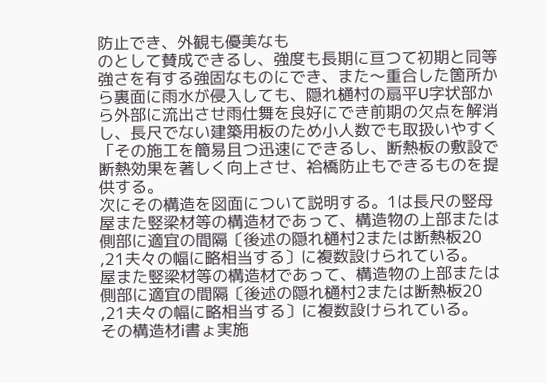防止でき、外観も優美なも
のとして賛成できるし、強度も長期に亘つて初期と同等
強さを有する強固なものにでき、また〜重合した箇所か
ら裏面に雨水が侵入しても、隠れ樋村の扇平U字状部か
ら外部に流出させ雨仕舞を良好にでき前期の欠点を解消
し、長尺でない建築用板のため小人数でも取扱いやすく
「その施工を簡易且つ迅速にできるし、断熱板の敷設で
断熱効果を著しく向上させ、袷橋防止もできるものを提
供する。
次にその構造を図面について説明する。1は長尺の竪母
屋また竪梁材等の構造材であって、構造物の上部または
側部に適宜の間隔〔後述の隠れ樋村2または断熱板20
,21夫々の幅に略相当する〕に複数設けられている。
屋また竪梁材等の構造材であって、構造物の上部または
側部に適宜の間隔〔後述の隠れ樋村2または断熱板20
,21夫々の幅に略相当する〕に複数設けられている。
その構造材i書ょ実施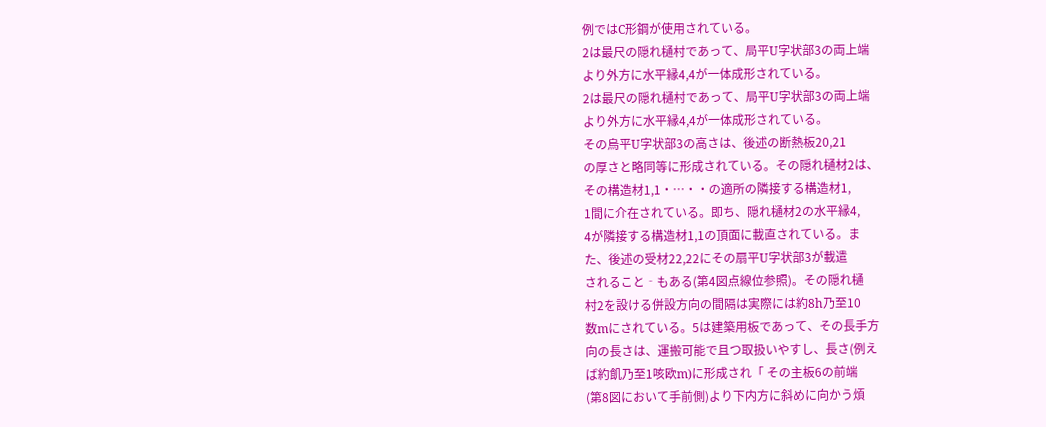例ではC形鋼が使用されている。
2は最尺の隠れ樋村であって、局平U字状部3の両上端
より外方に水平縁4,4が一体成形されている。
2は最尺の隠れ樋村であって、局平U字状部3の両上端
より外方に水平縁4,4が一体成形されている。
その烏平U字状部3の高さは、後述の断熱板20,21
の厚さと略同等に形成されている。その隠れ樋材2は、
その構造材1,1・…・・の適所の隣接する構造材1,
1間に介在されている。即ち、隠れ樋材2の水平縁4,
4が隣接する構造材1,1の頂面に載直されている。ま
た、後述の受材22,22にその扇平U字状部3が載遣
されること‐もある(第4図点線位参照)。その隠れ樋
村2を設ける併設方向の間隔は実際には約8h乃至10
数mにされている。5は建築用板であって、その長手方
向の長さは、運搬可能で且つ取扱いやすし、長さ(例え
ば約飢乃至1咳欧m)に形成され「 その主板6の前端
(第8図において手前側)より下内方に斜めに向かう煩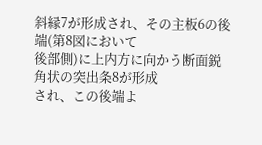斜縁7が形成され、その主板6の後端(第8図において
後部側)に上内方に向かう断面鋭角状の突出条8が形成
され、この後端よ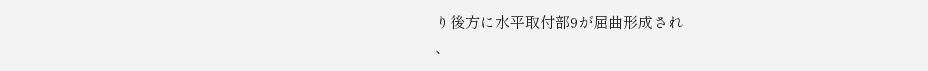り後方に水平取付部9が屈曲形成され
、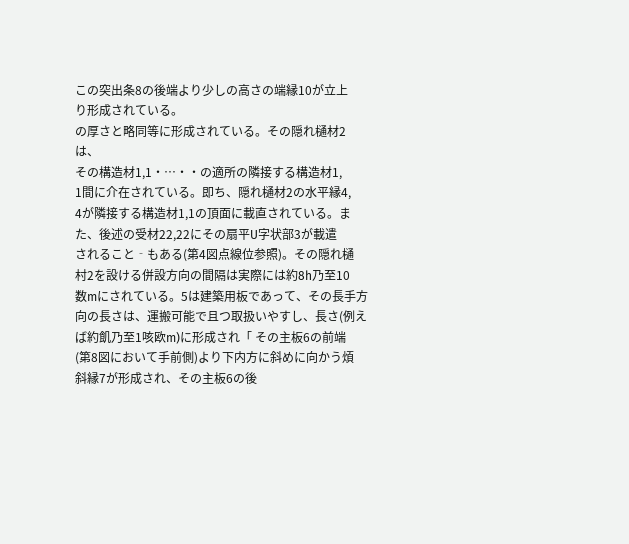この突出条8の後端より少しの高さの端縁10が立上
り形成されている。
の厚さと略同等に形成されている。その隠れ樋材2は、
その構造材1,1・…・・の適所の隣接する構造材1,
1間に介在されている。即ち、隠れ樋材2の水平縁4,
4が隣接する構造材1,1の頂面に載直されている。ま
た、後述の受材22,22にその扇平U字状部3が載遣
されること‐もある(第4図点線位参照)。その隠れ樋
村2を設ける併設方向の間隔は実際には約8h乃至10
数mにされている。5は建築用板であって、その長手方
向の長さは、運搬可能で且つ取扱いやすし、長さ(例え
ば約飢乃至1咳欧m)に形成され「 その主板6の前端
(第8図において手前側)より下内方に斜めに向かう煩
斜縁7が形成され、その主板6の後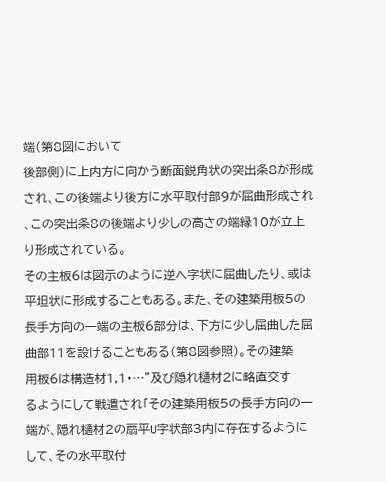端(第8図において
後部側)に上内方に向かう断面鋭角状の突出条8が形成
され、この後端より後方に水平取付部9が屈曲形成され
、この突出条8の後端より少しの高さの端縁10が立上
り形成されている。
その主板6は図示のように逆へ字状に屈曲したり、或は
平坦状に形成することもある。また、その建築用板5の
長手方向の一端の主板6部分は、下方に少し屈曲した屈
曲部11を設けることもある(第8図参照)。その建築
用板6は構造材1,1・…”及び隠れ樋材2に略直交す
るようにして戦遣され「その建築用板5の長手方向の一
端が、隠れ樋材2の扇平U字状部3内に存在するように
して、その水平取付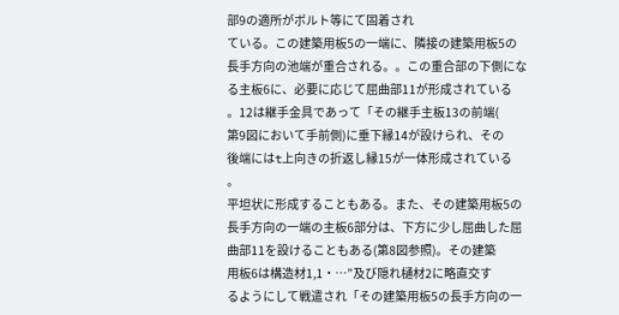部9の適所がボルト等にて固着され
ている。この建築用板5の一端に、隣接の建築用板5の
長手方向の池端が重合される。。この重合部の下側にな
る主板6に、必要に応じて屈曲部11が形成されている
。12は継手金具であって「その継手主板13の前端(
第9図において手前側)に垂下縁14が設けられ、その
後端にはt上向きの折返し縁15が一体形成されている
。
平坦状に形成することもある。また、その建築用板5の
長手方向の一端の主板6部分は、下方に少し屈曲した屈
曲部11を設けることもある(第8図参照)。その建築
用板6は構造材1,1・…”及び隠れ樋材2に略直交す
るようにして戦遣され「その建築用板5の長手方向の一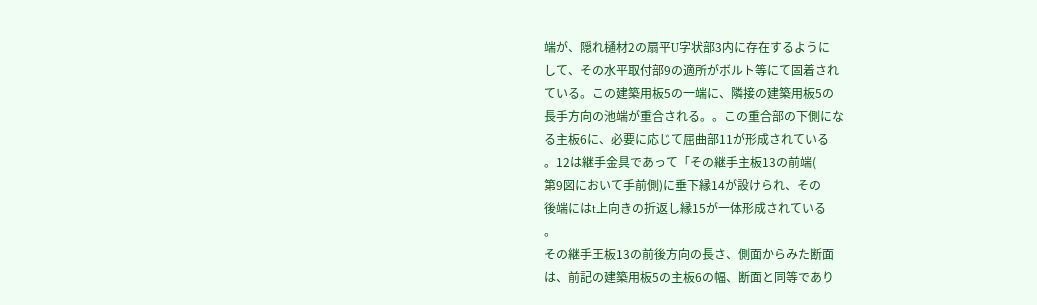端が、隠れ樋材2の扇平U字状部3内に存在するように
して、その水平取付部9の適所がボルト等にて固着され
ている。この建築用板5の一端に、隣接の建築用板5の
長手方向の池端が重合される。。この重合部の下側にな
る主板6に、必要に応じて屈曲部11が形成されている
。12は継手金具であって「その継手主板13の前端(
第9図において手前側)に垂下縁14が設けられ、その
後端にはt上向きの折返し縁15が一体形成されている
。
その継手王板13の前後方向の長さ、側面からみた断面
は、前記の建築用板5の主板6の幅、断面と同等であり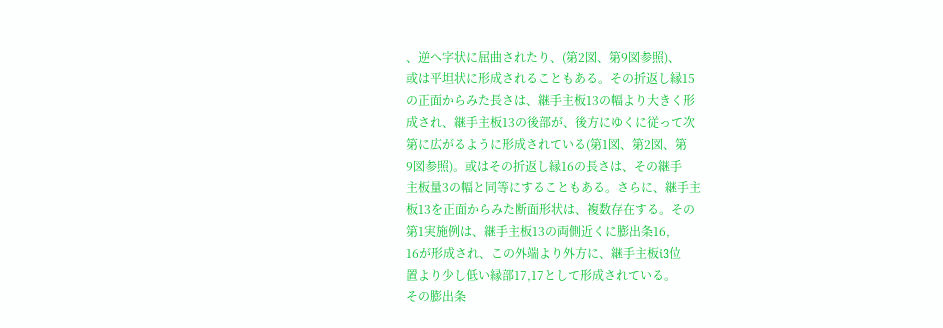、逆へ字状に屈曲されたり、(第2図、第9図参照)、
或は平坦状に形成されることもある。その折返し縁15
の正面からみた長さは、継手主板13の幅より大きく形
成され、継手主板13の後部が、後方にゆくに従って次
第に広がるように形成されている(第1図、第2図、第
9図参照)。或はその折返し縁16の長さは、その継手
主板量3の幅と同等にすることもある。さらに、継手主
板13を正面からみた断面形状は、複数存在する。その
第1実施例は、継手主板13の両側近くに膨出条16,
16が形成され、この外端より外方に、継手主板i3位
置より少し低い縁部17,17として形成されている。
その膨出条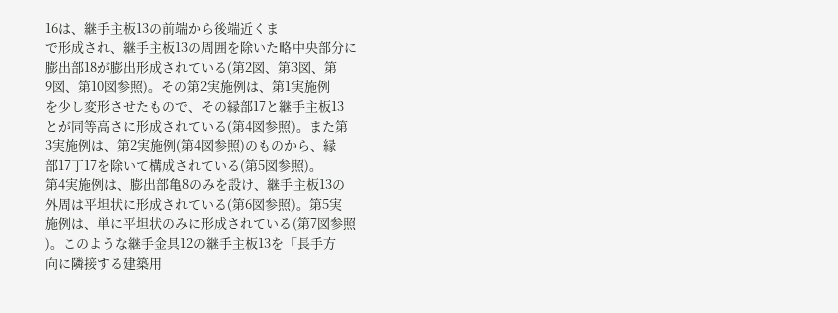16は、継手主板13の前端から後端近くま
で形成され、継手主板13の周囲を除いた略中央部分に
膨出部18が膨出形成されている(第2図、第3図、第
9図、第10図参照)。その第2実施例は、第1実施例
を少し変形させたもので、その縁部17と継手主板13
とが同等高さに形成されている(第4図参照)。また第
3実施例は、第2実施例(第4図参照)のものから、縁
部17丁17を除いて構成されている(第5図参照)。
第4実施例は、膨出部亀8のみを設け、継手主板13の
外周は平坦状に形成されている(第6図参照)。第5実
施例は、単に平坦状のみに形成されている(第7図参照
)。このような継手金具12の継手主板13を「長手方
向に隣接する建築用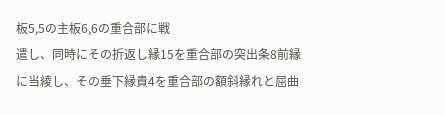板5,5の主板6,6の重合部に戦
遣し、同時にその折返し縁15を重合部の突出条8前縁
に当綾し、その垂下縁貴4を重合部の額斜縁れと屈曲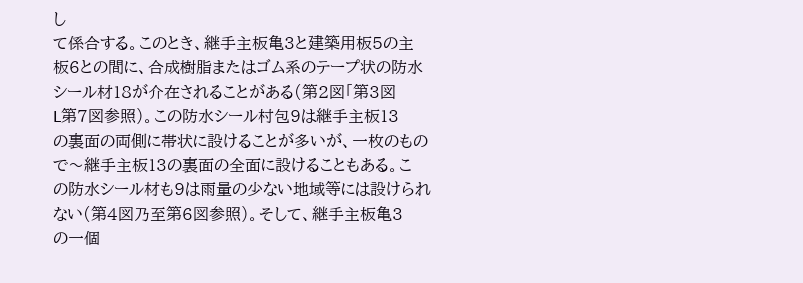し
て係合する。このとき、継手主板亀3と建築用板5の主
板6との間に、合成樹脂またはゴム系のテープ状の防水
シール材18が介在されることがある(第2図「第3図
L第7図参照)。この防水シール村包9は継手主板13
の裏面の両側に帯状に設けることが多いが、一枚のもの
で〜継手主板13の裏面の全面に設けることもある。こ
の防水シール材も9は雨量の少ない地域等には設けられ
ない(第4図乃至第6図参照)。そして、継手主板亀3
の一個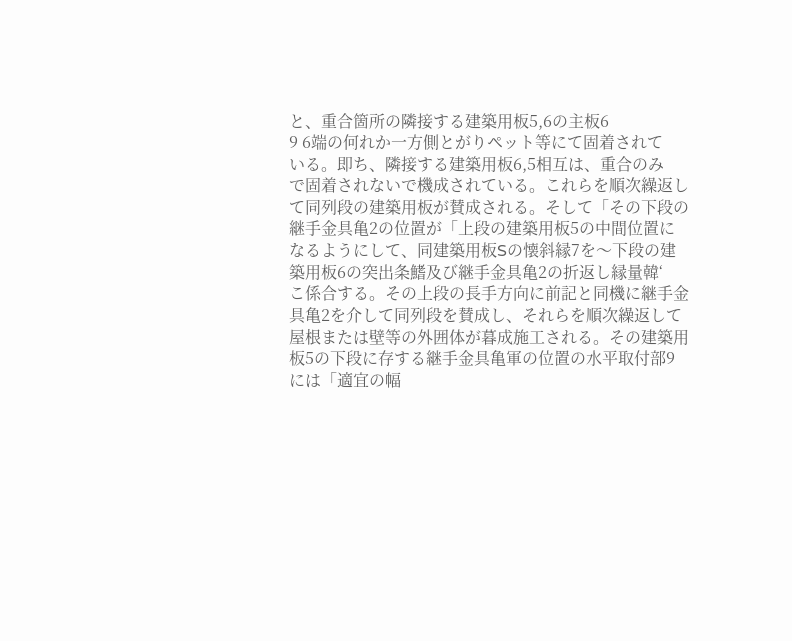と、重合箇所の隣接する建築用板5,6の主板6
9 6端の何れか一方側とがりペット等にて固着されて
いる。即ち、隣接する建築用板6,5相互は、重合のみ
で固着されないで機成されている。これらを順次繰返し
て同列段の建築用板が賛成される。そして「その下段の
継手金具亀2の位置が「上段の建築用板5の中間位置に
なるようにして、同建築用板Sの懐斜縁7を〜下段の建
築用板6の突出条鰭及び継手金具亀2の折返し縁量韓‘
こ係合する。その上段の長手方向に前記と同機に継手金
具亀2を介して同列段を賛成し、それらを順次繰返して
屋根または壁等の外囲体が暮成施工される。その建築用
板5の下段に存する継手金具亀軍の位置の水平取付部9
には「適宜の幅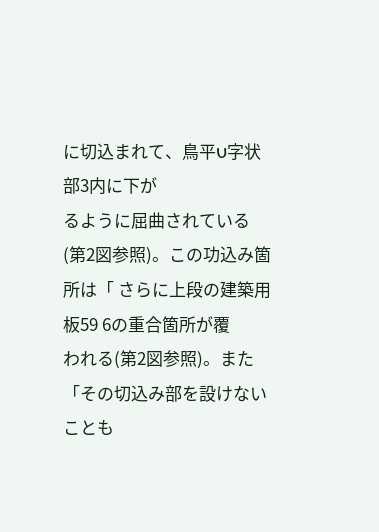に切込まれて、鳥平U字状部3内に下が
るように屈曲されている(第2図参照)。この功込み箇
所は「 さらに上段の建築用板59 6の重合箇所が覆
われる(第2図参照)。また「その切込み部を設けない
ことも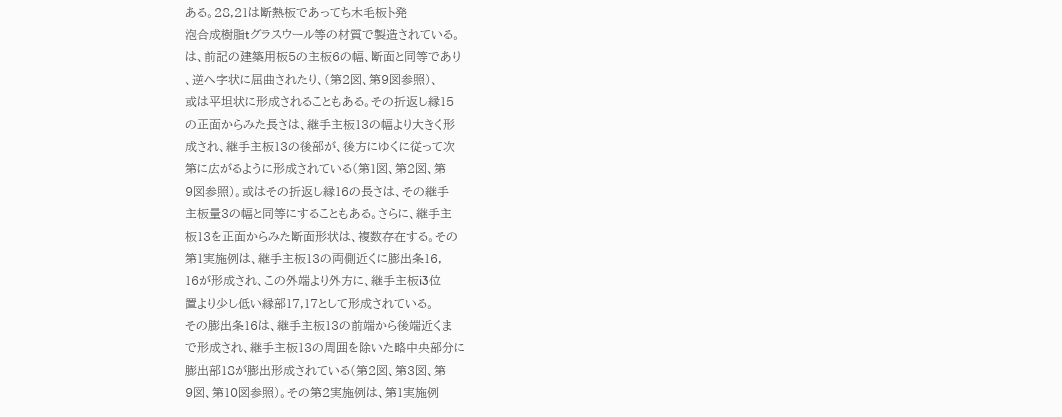ある。28,21は断熱板であってち木毛板ト発
泡合成樹脂tグラスウール等の材質で製造されている。
は、前記の建築用板5の主板6の幅、断面と同等であり
、逆へ字状に屈曲されたり、(第2図、第9図参照)、
或は平坦状に形成されることもある。その折返し縁15
の正面からみた長さは、継手主板13の幅より大きく形
成され、継手主板13の後部が、後方にゆくに従って次
第に広がるように形成されている(第1図、第2図、第
9図参照)。或はその折返し縁16の長さは、その継手
主板量3の幅と同等にすることもある。さらに、継手主
板13を正面からみた断面形状は、複数存在する。その
第1実施例は、継手主板13の両側近くに膨出条16,
16が形成され、この外端より外方に、継手主板i3位
置より少し低い縁部17,17として形成されている。
その膨出条16は、継手主板13の前端から後端近くま
で形成され、継手主板13の周囲を除いた略中央部分に
膨出部18が膨出形成されている(第2図、第3図、第
9図、第10図参照)。その第2実施例は、第1実施例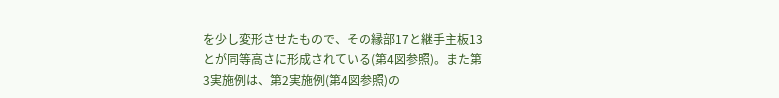を少し変形させたもので、その縁部17と継手主板13
とが同等高さに形成されている(第4図参照)。また第
3実施例は、第2実施例(第4図参照)の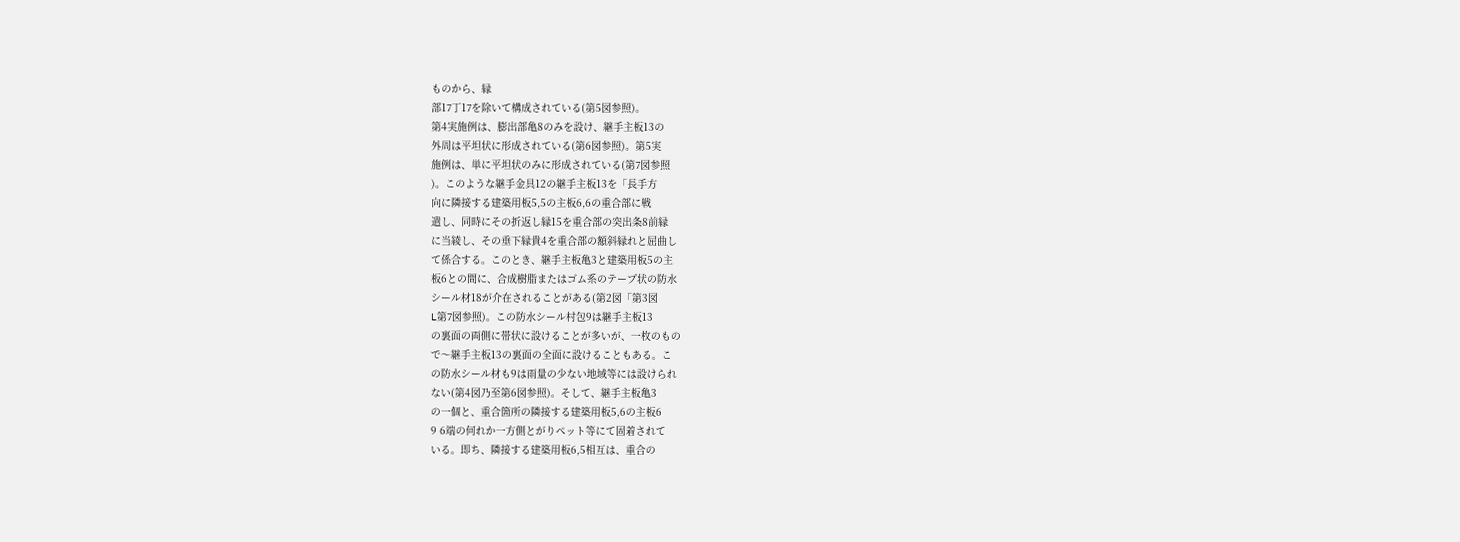ものから、縁
部17丁17を除いて構成されている(第5図参照)。
第4実施例は、膨出部亀8のみを設け、継手主板13の
外周は平坦状に形成されている(第6図参照)。第5実
施例は、単に平坦状のみに形成されている(第7図参照
)。このような継手金具12の継手主板13を「長手方
向に隣接する建築用板5,5の主板6,6の重合部に戦
遣し、同時にその折返し縁15を重合部の突出条8前縁
に当綾し、その垂下縁貴4を重合部の額斜縁れと屈曲し
て係合する。このとき、継手主板亀3と建築用板5の主
板6との間に、合成樹脂またはゴム系のテープ状の防水
シール材18が介在されることがある(第2図「第3図
L第7図参照)。この防水シール村包9は継手主板13
の裏面の両側に帯状に設けることが多いが、一枚のもの
で〜継手主板13の裏面の全面に設けることもある。こ
の防水シール材も9は雨量の少ない地域等には設けられ
ない(第4図乃至第6図参照)。そして、継手主板亀3
の一個と、重合箇所の隣接する建築用板5,6の主板6
9 6端の何れか一方側とがりペット等にて固着されて
いる。即ち、隣接する建築用板6,5相互は、重合の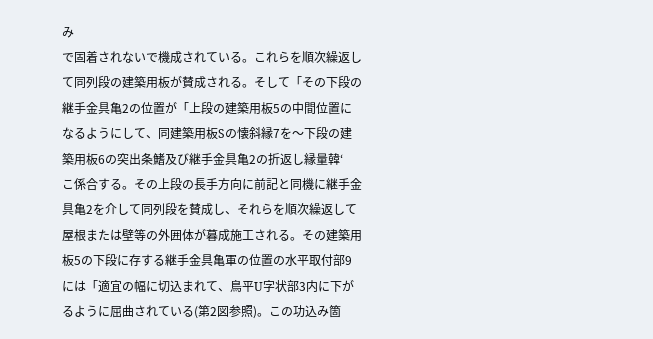み
で固着されないで機成されている。これらを順次繰返し
て同列段の建築用板が賛成される。そして「その下段の
継手金具亀2の位置が「上段の建築用板5の中間位置に
なるようにして、同建築用板Sの懐斜縁7を〜下段の建
築用板6の突出条鰭及び継手金具亀2の折返し縁量韓‘
こ係合する。その上段の長手方向に前記と同機に継手金
具亀2を介して同列段を賛成し、それらを順次繰返して
屋根または壁等の外囲体が暮成施工される。その建築用
板5の下段に存する継手金具亀軍の位置の水平取付部9
には「適宜の幅に切込まれて、鳥平U字状部3内に下が
るように屈曲されている(第2図参照)。この功込み箇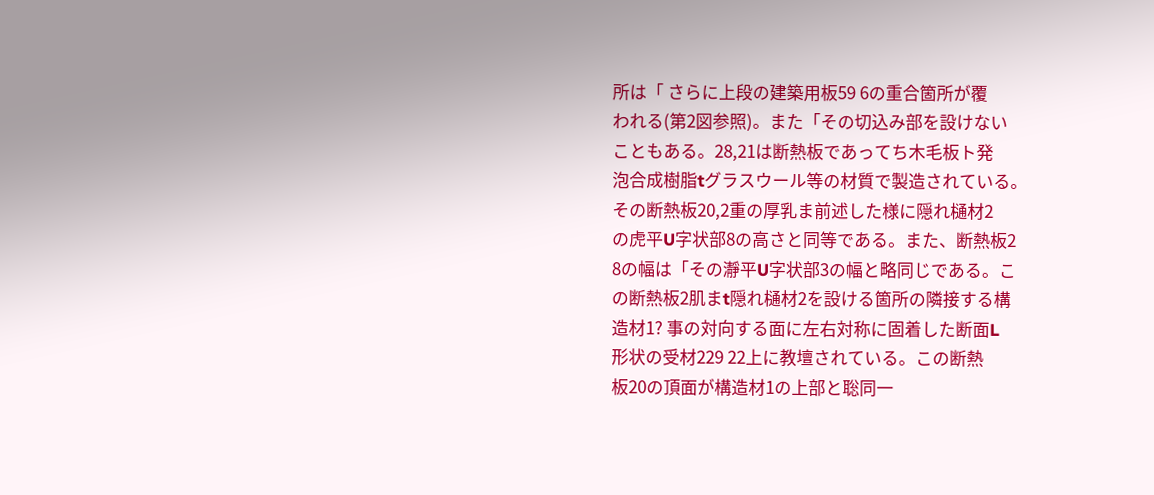所は「 さらに上段の建築用板59 6の重合箇所が覆
われる(第2図参照)。また「その切込み部を設けない
こともある。28,21は断熱板であってち木毛板ト発
泡合成樹脂tグラスウール等の材質で製造されている。
その断熱板20,2重の厚乳ま前述した様に隠れ樋材2
の虎平U字状部8の高さと同等である。また、断熱板2
8の幅は「その瀞平U字状部3の幅と略同じである。こ
の断熱板2肌まt隠れ樋材2を設ける箇所の隣接する構
造材1? 事の対向する面に左右対称に固着した断面L
形状の受材229 22上に教壇されている。この断熱
板20の頂面が構造材1の上部と聡同一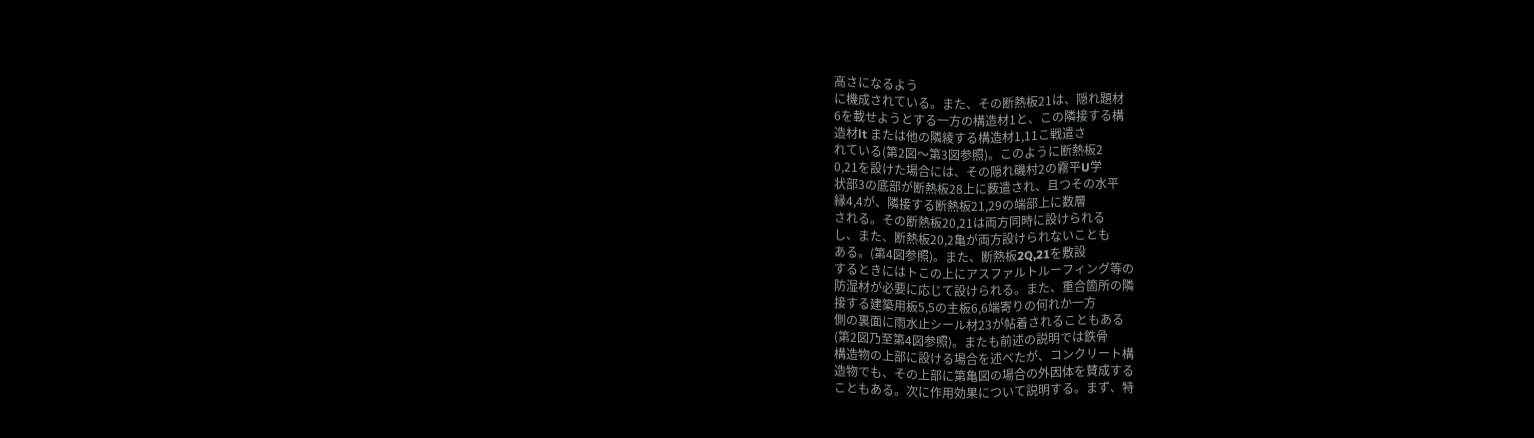高さになるよう
に機成されている。また、その断熱板21は、隠れ題材
6を載せようとする一方の構造材1と、この隣接する構
造材lt または他の隣綾する構造材1,11こ戦遣さ
れている(第2図〜第3図参照)。このように断熱板2
0,21を設けた場合には、その隠れ磯村2の霧平U学
状部3の底部が断熱板28上に薮遣され、且つその水平
縁4,4が、隣接する断熱板21,29の端部上に数層
される。その断熱板20,21は両方同時に設けられる
し、また、断熱板20,2亀が両方設けられないことも
ある。(第4図参照)。また、断熱板2Q,21を敷設
するときにはトこの上にアスファルトルーフィング等の
防湿材が必要に応じて設けられる。また、重合箇所の隣
接する建築用板5,5の主板6,6端寄りの何れか一方
側の裏面に雨水止シール材23が帖着されることもある
(第2図乃至第4図参照)。またも前述の説明では鉄骨
構造物の上部に設ける場合を述べたが、コンクリート構
造物でも、その上部に第亀図の場合の外因体を賛成する
こともある。次に作用効果について説明する。まず、特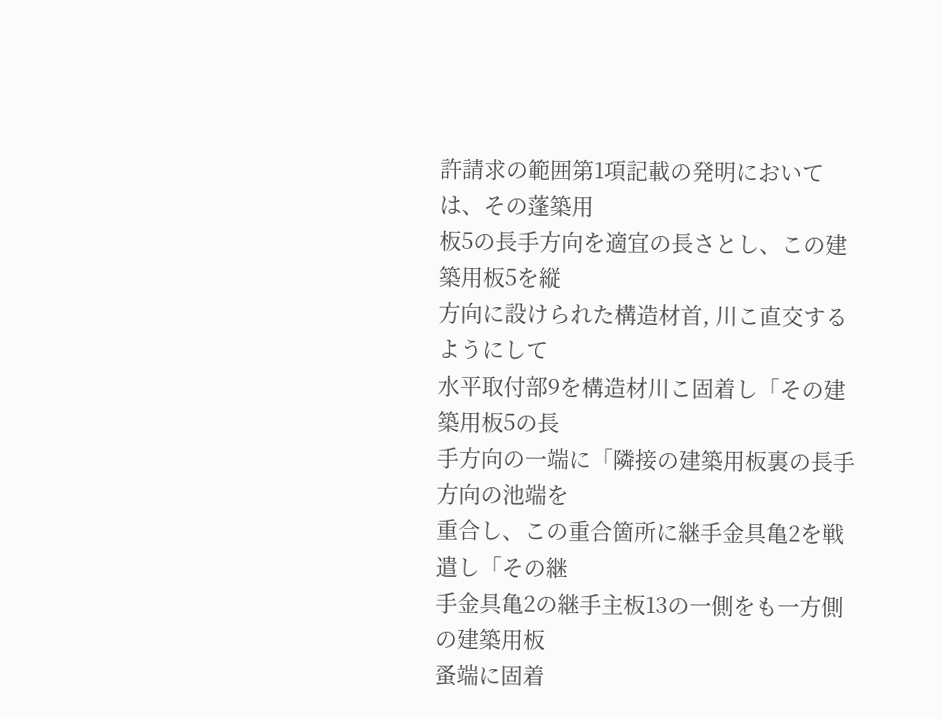許請求の範囲第1項記載の発明においては、その蓬築用
板5の長手方向を適宜の長さとし、この建築用板5を縦
方向に設けられた構造材首, 川こ直交するようにして
水平取付部9を構造材川こ固着し「その建築用板5の長
手方向の一端に「隣接の建築用板裏の長手方向の池端を
重合し、この重合箇所に継手金具亀2を戦遣し「その継
手金具亀2の継手主板13の一側をも一方側の建築用板
蚤端に固着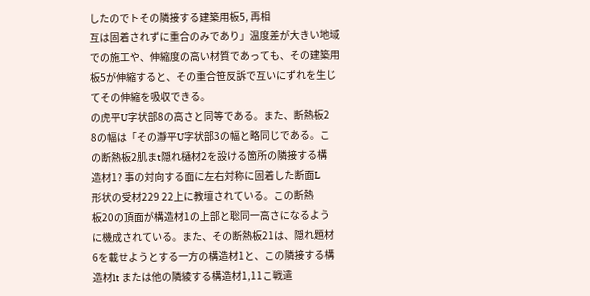したのでトその隣接する建築用板5, 再相
互は固着されずに重合のみであり」温度差が大きい地域
での施工や、伸縮度の高い材質であっても、その建築用
板5が伸縮すると、その重合笹反訴で互いにずれを生じ
てその伸縮を吸収できる。
の虎平U字状部8の高さと同等である。また、断熱板2
8の幅は「その瀞平U字状部3の幅と略同じである。こ
の断熱板2肌まt隠れ樋材2を設ける箇所の隣接する構
造材1? 事の対向する面に左右対称に固着した断面L
形状の受材229 22上に教壇されている。この断熱
板20の頂面が構造材1の上部と聡同一高さになるよう
に機成されている。また、その断熱板21は、隠れ題材
6を載せようとする一方の構造材1と、この隣接する構
造材lt または他の隣綾する構造材1,11こ戦遣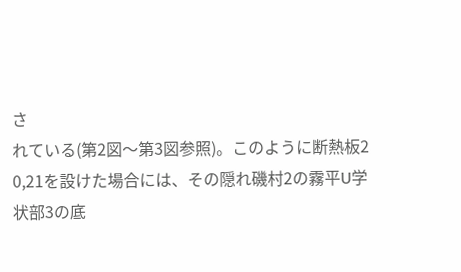さ
れている(第2図〜第3図参照)。このように断熱板2
0,21を設けた場合には、その隠れ磯村2の霧平U学
状部3の底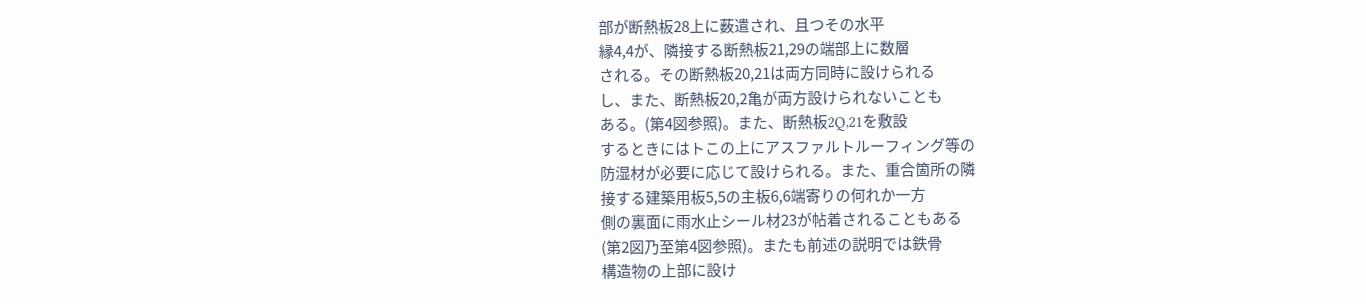部が断熱板28上に薮遣され、且つその水平
縁4,4が、隣接する断熱板21,29の端部上に数層
される。その断熱板20,21は両方同時に設けられる
し、また、断熱板20,2亀が両方設けられないことも
ある。(第4図参照)。また、断熱板2Q,21を敷設
するときにはトこの上にアスファルトルーフィング等の
防湿材が必要に応じて設けられる。また、重合箇所の隣
接する建築用板5,5の主板6,6端寄りの何れか一方
側の裏面に雨水止シール材23が帖着されることもある
(第2図乃至第4図参照)。またも前述の説明では鉄骨
構造物の上部に設け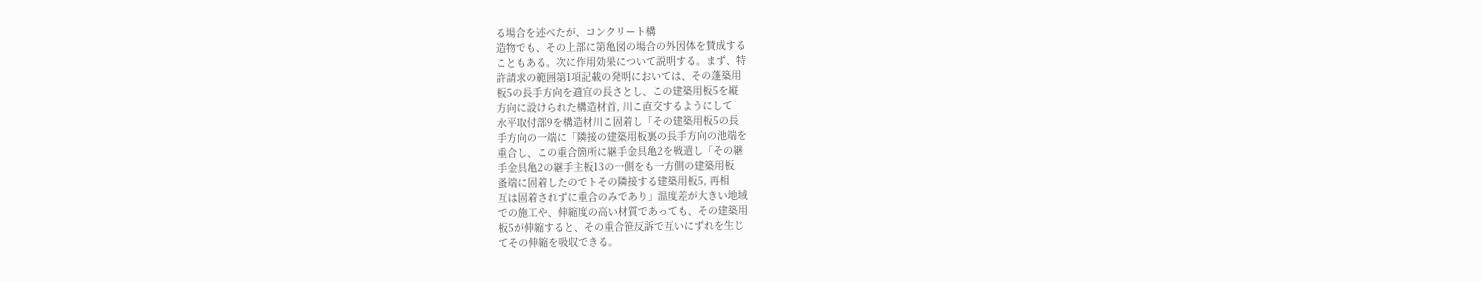る場合を述べたが、コンクリート構
造物でも、その上部に第亀図の場合の外因体を賛成する
こともある。次に作用効果について説明する。まず、特
許請求の範囲第1項記載の発明においては、その蓬築用
板5の長手方向を適宜の長さとし、この建築用板5を縦
方向に設けられた構造材首, 川こ直交するようにして
水平取付部9を構造材川こ固着し「その建築用板5の長
手方向の一端に「隣接の建築用板裏の長手方向の池端を
重合し、この重合箇所に継手金具亀2を戦遣し「その継
手金具亀2の継手主板13の一側をも一方側の建築用板
蚤端に固着したのでトその隣接する建築用板5, 再相
互は固着されずに重合のみであり」温度差が大きい地域
での施工や、伸縮度の高い材質であっても、その建築用
板5が伸縮すると、その重合笹反訴で互いにずれを生じ
てその伸縮を吸収できる。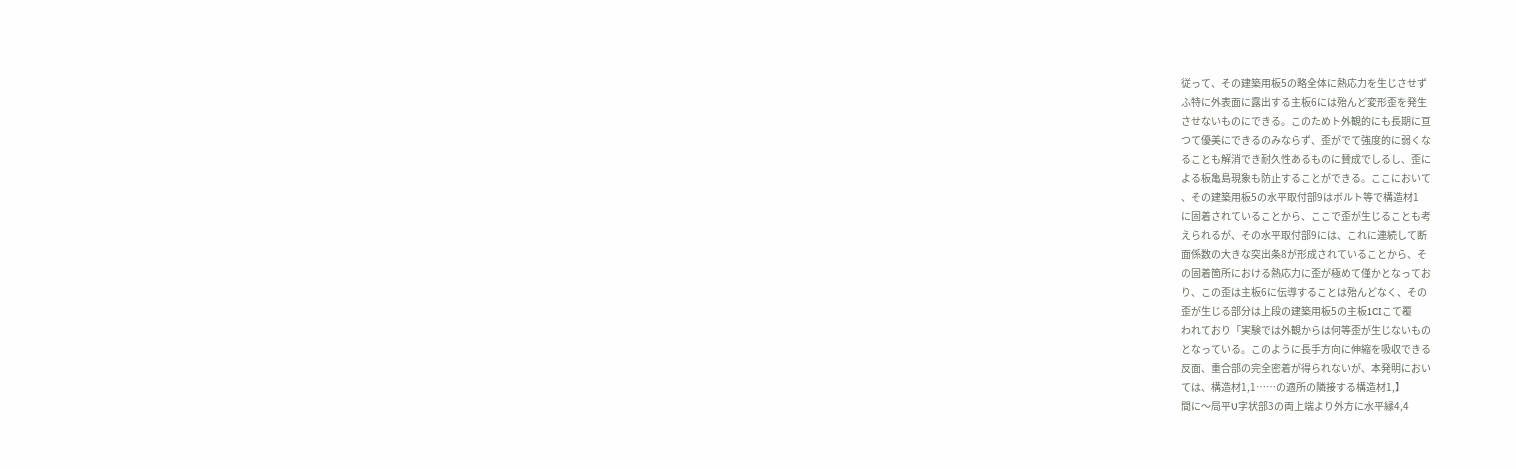従って、その建築用板5の略全体に熱応力を生じさせず
ふ特に外表面に露出する主板6には殆んど変形歪を発生
させないものにできる。このためト外観的にも長期に亘
つて優美にできるのみならず、歪がでて強度的に弱くな
ることも解消でき耐久性あるものに賛成でしるし、歪に
よる板亀島現象も防止することができる。ここにおいて
、その建築用板5の水平取付部9はボルト等で構造材1
に固着されていることから、ここで歪が生じることも考
えられるが、その水平取付部9には、これに連続して断
面係数の大きな突出条8が形成されていることから、そ
の固着箇所における熱応力に歪が極めて僅かとなってお
り、この歪は主板6に伝導することは殆んどなく、その
歪が生じる部分は上段の建築用板5の主板1CIこて覆
われており「実験では外観からは何等歪が生じないもの
となっている。このように長手方向に伸縮を吸収できる
反面、重合部の完全密着が得られないが、本発明におい
ては、構造材1,1……の適所の隣接する構造材1,】
間に〜局平U字状部3の両上端より外方に水平縁4,4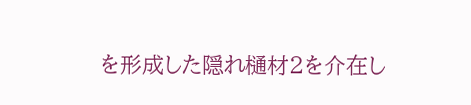を形成した隠れ樋材2を介在し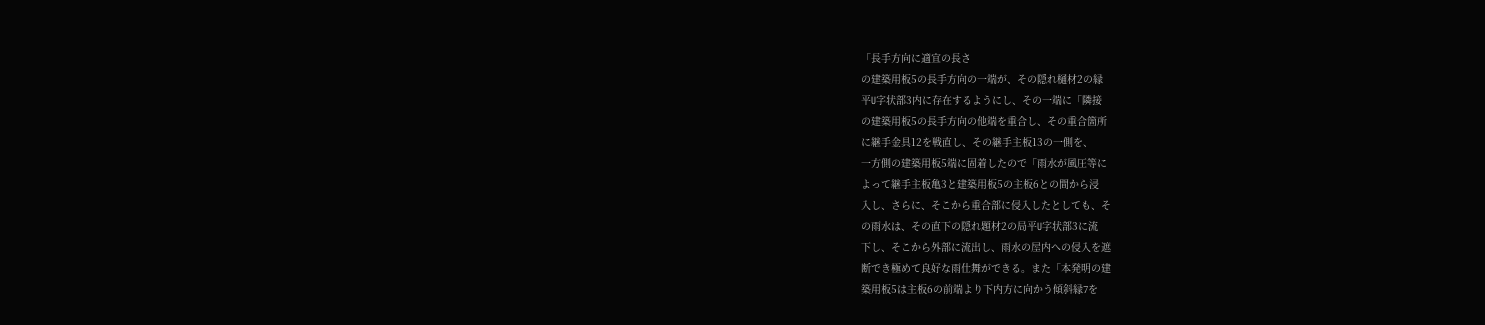「長手方向に適宜の長さ
の建築用板5の長手方向の一端が、その隠れ樋材2の縁
平U字状部3内に存在するようにし、その一端に「隣接
の建築用板5の長手方向の他端を重合し、その重合箇所
に継手金具12を戦直し、その継手主板13の一側を、
一方側の建築用板5端に固着したので「雨水が風圧等に
よって継手主板亀3と建築用板5の主板6との間から浸
入し、さらに、そこから重合部に侵入したとしても、そ
の雨水は、その直下の隠れ題材2の局平U字状部3に流
下し、そこから外部に流出し、雨水の屋内への侵入を遮
断でき極めて良好な雨仕舞ができる。また「本発明の建
築用板5は主板6の前端より下内方に向かう傾斜縁7を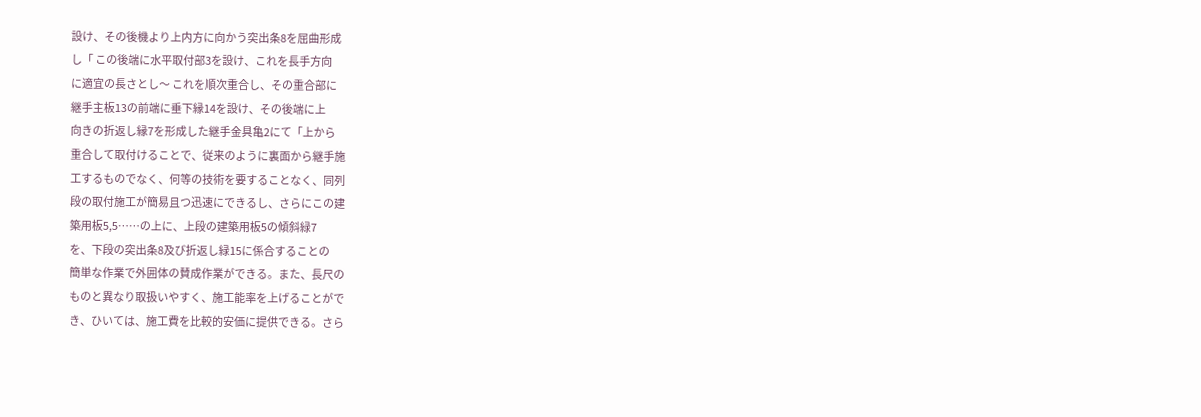設け、その後機より上内方に向かう突出条8を屈曲形成
し「 この後端に水平取付部3を設け、これを長手方向
に適宜の長さとし〜 これを順次重合し、その重合部に
継手主板13の前端に垂下縁14を設け、その後端に上
向きの折返し縁7を形成した継手金具亀2にて「上から
重合して取付けることで、従来のように裏面から継手施
工するものでなく、何等の技術を要することなく、同列
段の取付施工が簡易且つ迅速にできるし、さらにこの建
築用板5,5……の上に、上段の建築用板5の傾斜緑7
を、下段の突出条8及び折返し緑15に係合することの
簡単な作業で外囲体の賛成作業ができる。また、長尺の
ものと異なり取扱いやすく、施工能率を上げることがで
き、ひいては、施工費を比較的安価に提供できる。さら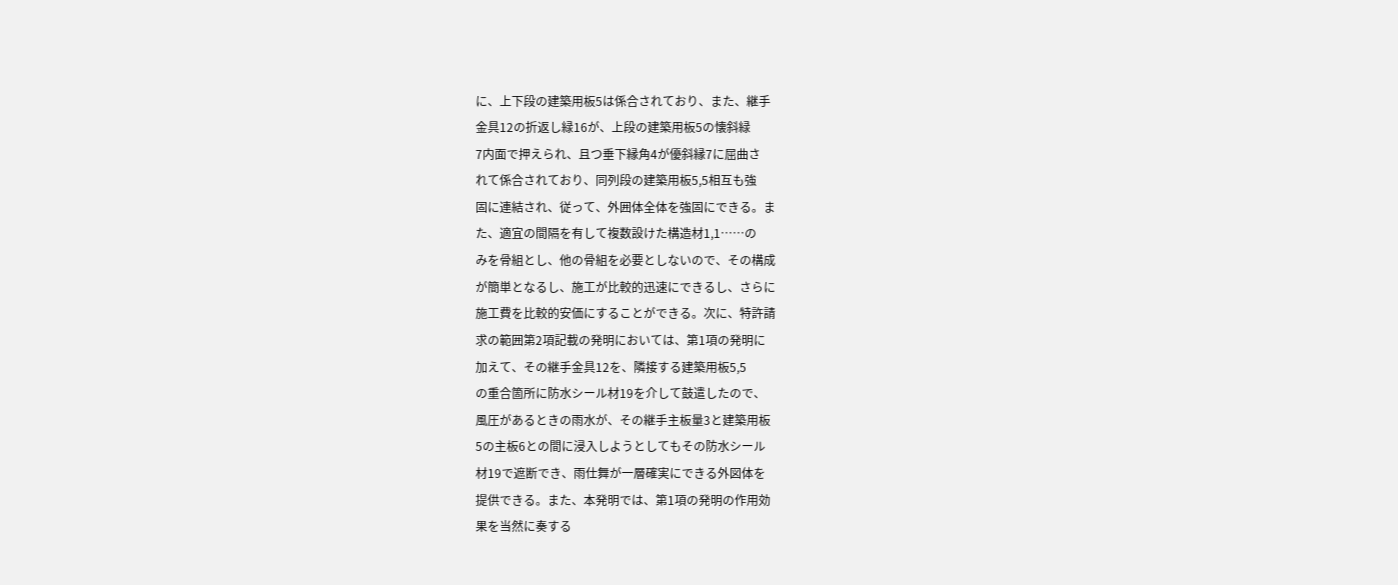に、上下段の建築用板5は係合されており、また、継手
金具12の折返し緑16が、上段の建築用板5の懐斜緑
7内面で押えられ、且つ垂下縁角4が優斜縁7に屈曲さ
れて係合されており、同列段の建築用板5,5相互も強
固に連結され、従って、外囲体全体を強固にできる。ま
た、適宜の間隔を有して複数設けた構造材1,1……の
みを骨組とし、他の骨組を必要としないので、その構成
が簡単となるし、施工が比較的迅速にできるし、さらに
施工費を比較的安価にすることができる。次に、特許請
求の範囲第2項記載の発明においては、第1項の発明に
加えて、その継手金具12を、隣接する建築用板5,5
の重合箇所に防水シール材19を介して鼓遣したので、
風圧があるときの雨水が、その継手主板量3と建築用板
5の主板6との間に浸入しようとしてもその防水シール
材19で遮断でき、雨仕舞が一層確実にできる外図体を
提供できる。また、本発明では、第1項の発明の作用効
果を当然に奏する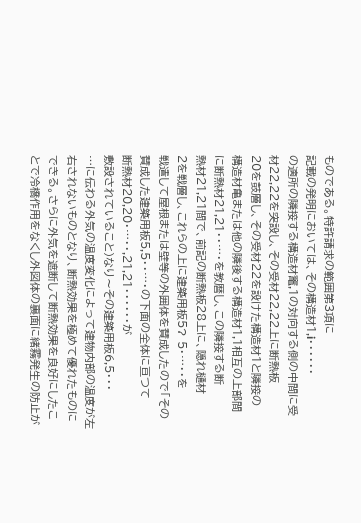ものである。特許請求の範囲第3項に
記載の発明においては、その構造材1,i・・・・・・
の適所の隣接する構造材竃,1の対向する側の中間に受
材22,22を突設し、その受材22,22上に断熱板
20を鼓層し、その受材22を設けた構造材1と隣接の
構造材亀または他の隣後する構造材1,1相互の上部間
に断熱材21,21・・…・を教暦し、この隣接する断
熱材21,21間で、前記の断熱板28上に、隠れ樋材
2を戦層し、これらの上に建築用板5? 5・…・・を
戦遣して屋根または壁等の外囲体を賛成したので「その
賛成した建築用板5,5・・…・の下面の全体に亘つて
断熱材20,20・…・・,21,21・・・・・・が
敷設されていること)なり〜その建築用板6,5・・・
…に伝わる外気の温度変化によって建物内部の温度が左
右されないものとなり、断熱効果を極めて優れたものに
できる。さらに外気を遮断して断熱効果を良好にしたこ
とで冷橋作用をなくし外図体の裏面に緒霧発生の防止が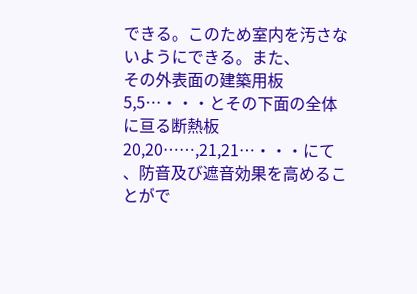できる。このため室内を汚さないようにできる。また、
その外表面の建築用板5,5…・・・とその下面の全体
に亘る断熱板20,20……,21,21…・・・にて
、防音及び遮音効果を高めることがで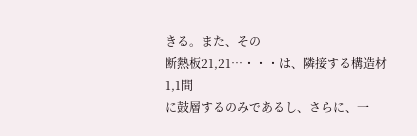きる。また、その
断熱板21,21…・・・は、隣接する構造材1,1間
に鼓層するのみであるし、さらに、一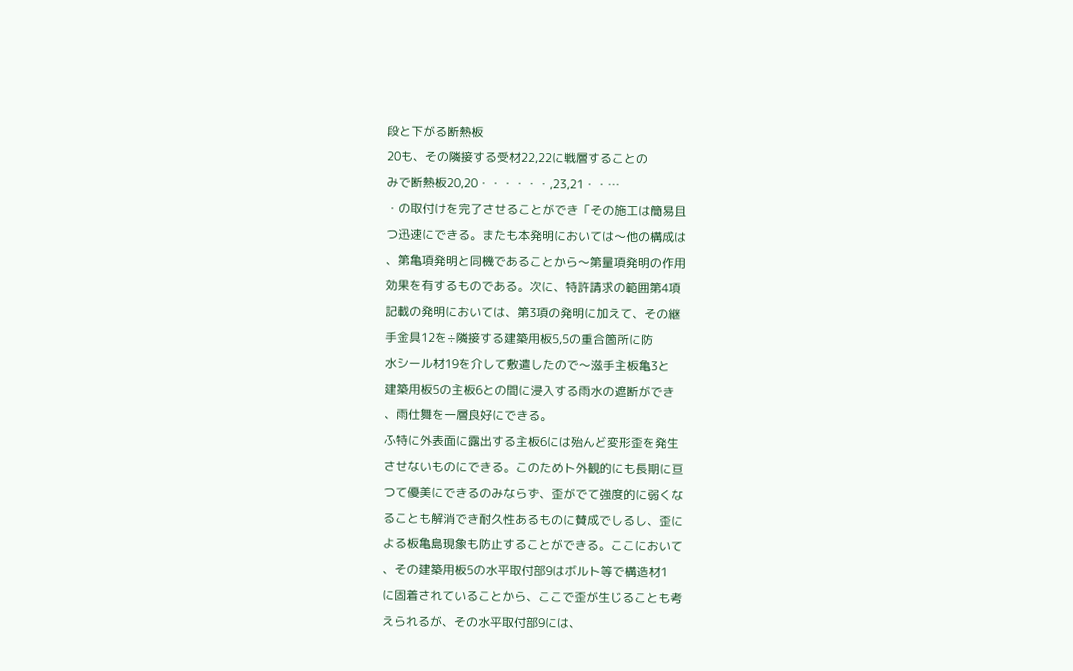段と下がる断熱板
20も、その隣接する受材22,22に戦層することの
みで断熱板20,20・・・・・・,23,21・・…
・の取付けを完了させることができ「その施工は簡易且
つ迅速にできる。またも本発明においては〜他の構成は
、第亀項発明と同機であることから〜第量項発明の作用
効果を有するものである。次に、特許請求の範囲第4項
記載の発明においては、第3項の発明に加えて、その継
手金具12を÷隣接する建築用板5,5の重合箇所に防
水シール材19を介して敷遣したので〜滋手主板亀3と
建築用板5の主板6との間に浸入する雨水の遮断ができ
、雨仕舞を一層良好にできる。
ふ特に外表面に露出する主板6には殆んど変形歪を発生
させないものにできる。このためト外観的にも長期に亘
つて優美にできるのみならず、歪がでて強度的に弱くな
ることも解消でき耐久性あるものに賛成でしるし、歪に
よる板亀島現象も防止することができる。ここにおいて
、その建築用板5の水平取付部9はボルト等で構造材1
に固着されていることから、ここで歪が生じることも考
えられるが、その水平取付部9には、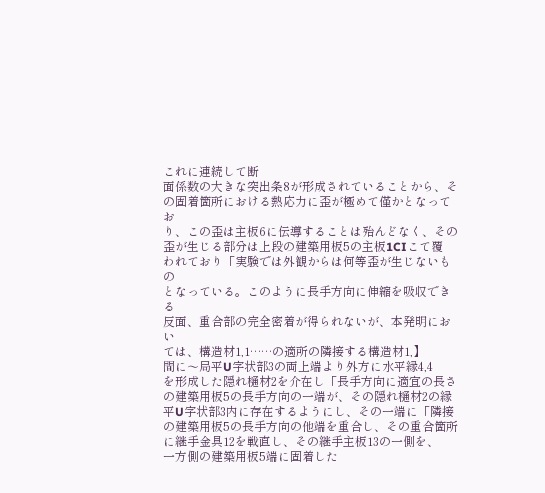これに連続して断
面係数の大きな突出条8が形成されていることから、そ
の固着箇所における熱応力に歪が極めて僅かとなってお
り、この歪は主板6に伝導することは殆んどなく、その
歪が生じる部分は上段の建築用板5の主板1CIこて覆
われており「実験では外観からは何等歪が生じないもの
となっている。このように長手方向に伸縮を吸収できる
反面、重合部の完全密着が得られないが、本発明におい
ては、構造材1,1……の適所の隣接する構造材1,】
間に〜局平U字状部3の両上端より外方に水平縁4,4
を形成した隠れ樋材2を介在し「長手方向に適宜の長さ
の建築用板5の長手方向の一端が、その隠れ樋材2の縁
平U字状部3内に存在するようにし、その一端に「隣接
の建築用板5の長手方向の他端を重合し、その重合箇所
に継手金具12を戦直し、その継手主板13の一側を、
一方側の建築用板5端に固着した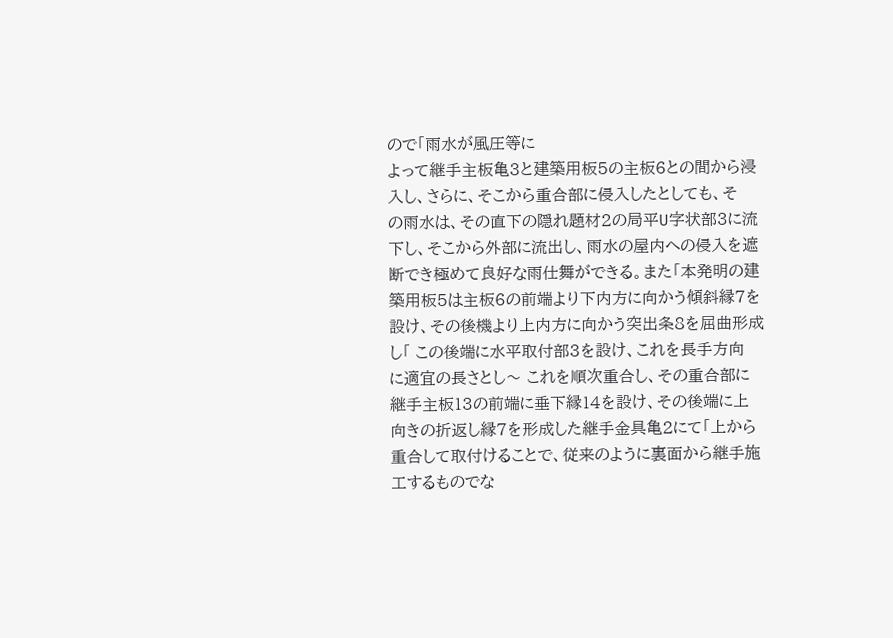ので「雨水が風圧等に
よって継手主板亀3と建築用板5の主板6との間から浸
入し、さらに、そこから重合部に侵入したとしても、そ
の雨水は、その直下の隠れ題材2の局平U字状部3に流
下し、そこから外部に流出し、雨水の屋内への侵入を遮
断でき極めて良好な雨仕舞ができる。また「本発明の建
築用板5は主板6の前端より下内方に向かう傾斜縁7を
設け、その後機より上内方に向かう突出条8を屈曲形成
し「 この後端に水平取付部3を設け、これを長手方向
に適宜の長さとし〜 これを順次重合し、その重合部に
継手主板13の前端に垂下縁14を設け、その後端に上
向きの折返し縁7を形成した継手金具亀2にて「上から
重合して取付けることで、従来のように裏面から継手施
工するものでな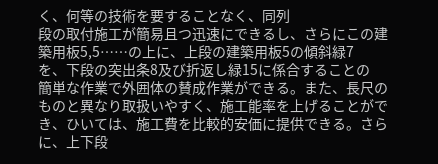く、何等の技術を要することなく、同列
段の取付施工が簡易且つ迅速にできるし、さらにこの建
築用板5,5……の上に、上段の建築用板5の傾斜緑7
を、下段の突出条8及び折返し緑15に係合することの
簡単な作業で外囲体の賛成作業ができる。また、長尺の
ものと異なり取扱いやすく、施工能率を上げることがで
き、ひいては、施工費を比較的安価に提供できる。さら
に、上下段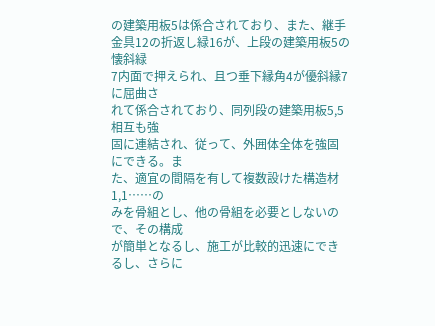の建築用板5は係合されており、また、継手
金具12の折返し緑16が、上段の建築用板5の懐斜緑
7内面で押えられ、且つ垂下縁角4が優斜縁7に屈曲さ
れて係合されており、同列段の建築用板5,5相互も強
固に連結され、従って、外囲体全体を強固にできる。ま
た、適宜の間隔を有して複数設けた構造材1,1……の
みを骨組とし、他の骨組を必要としないので、その構成
が簡単となるし、施工が比較的迅速にできるし、さらに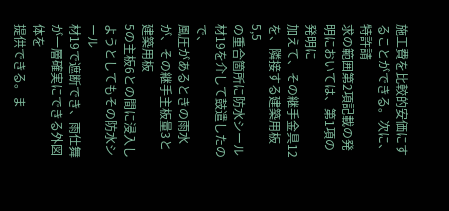施工費を比較的安価にすることができる。次に、特許請
求の範囲第2項記載の発明においては、第1項の発明に
加えて、その継手金具12を、隣接する建築用板5,5
の重合箇所に防水シール材19を介して鼓遣したので、
風圧があるときの雨水が、その継手主板量3と建築用板
5の主板6との間に浸入しようとしてもその防水シール
材19で遮断でき、雨仕舞が一層確実にできる外図体を
提供できる。ま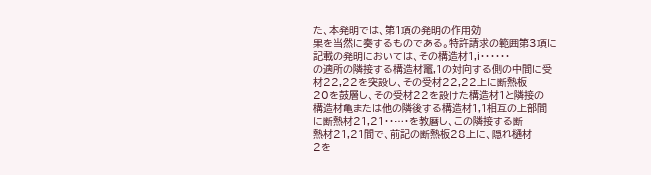た、本発明では、第1項の発明の作用効
果を当然に奏するものである。特許請求の範囲第3項に
記載の発明においては、その構造材1,i・・・・・・
の適所の隣接する構造材竃,1の対向する側の中間に受
材22,22を突設し、その受材22,22上に断熱板
20を鼓層し、その受材22を設けた構造材1と隣接の
構造材亀または他の隣後する構造材1,1相互の上部間
に断熱材21,21・・…・を教暦し、この隣接する断
熱材21,21間で、前記の断熱板28上に、隠れ樋材
2を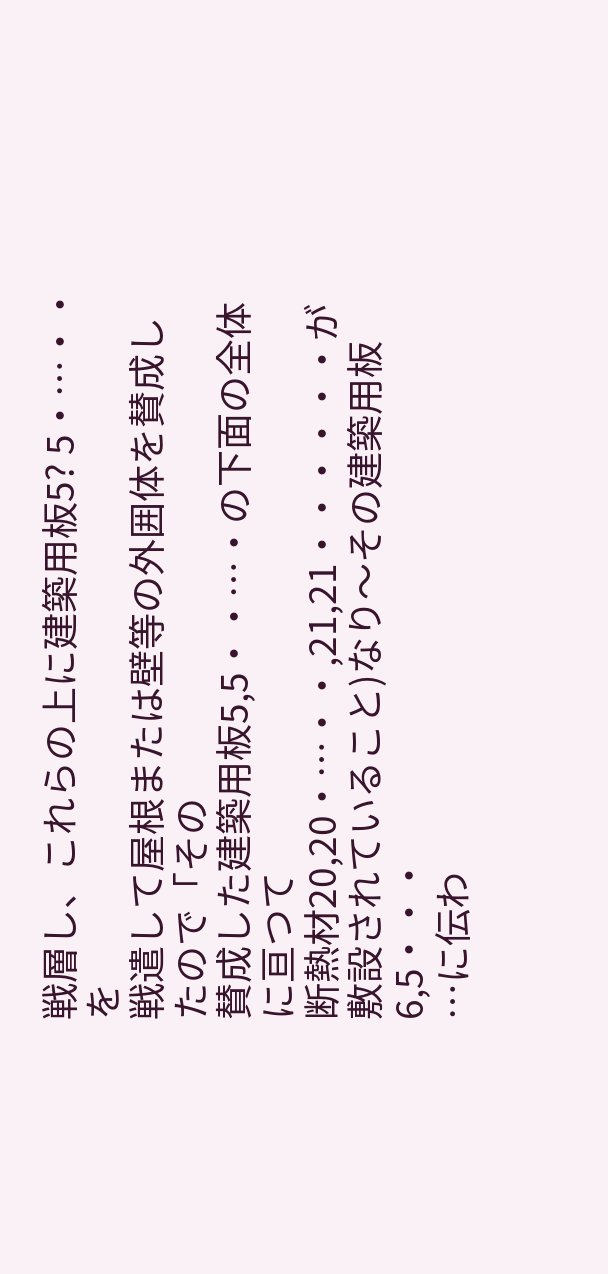戦層し、これらの上に建築用板5? 5・…・・を
戦遣して屋根または壁等の外囲体を賛成したので「その
賛成した建築用板5,5・・…・の下面の全体に亘つて
断熱材20,20・…・・,21,21・・・・・・が
敷設されていること)なり〜その建築用板6,5・・・
…に伝わ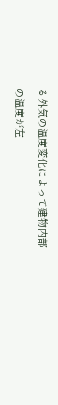る外気の温度変化によって建物内部の温度が左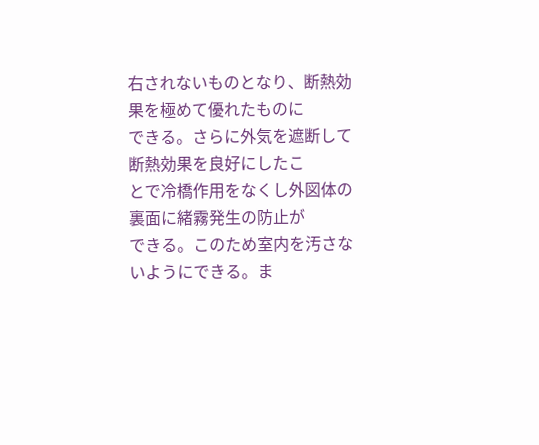右されないものとなり、断熱効果を極めて優れたものに
できる。さらに外気を遮断して断熱効果を良好にしたこ
とで冷橋作用をなくし外図体の裏面に緒霧発生の防止が
できる。このため室内を汚さないようにできる。ま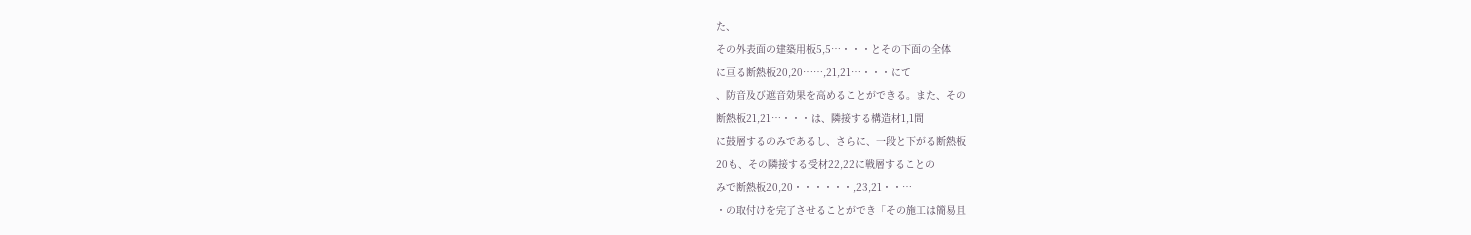た、
その外表面の建築用板5,5…・・・とその下面の全体
に亘る断熱板20,20……,21,21…・・・にて
、防音及び遮音効果を高めることができる。また、その
断熱板21,21…・・・は、隣接する構造材1,1間
に鼓層するのみであるし、さらに、一段と下がる断熱板
20も、その隣接する受材22,22に戦層することの
みで断熱板20,20・・・・・・,23,21・・…
・の取付けを完了させることができ「その施工は簡易且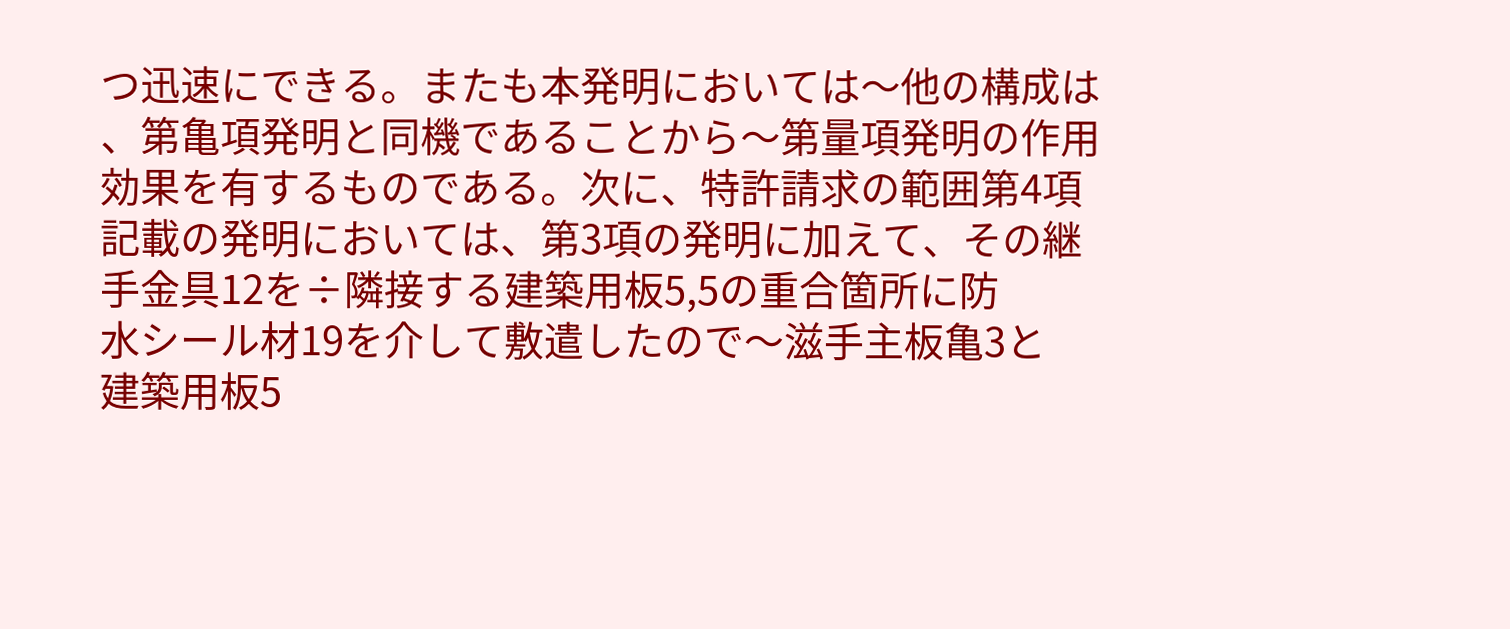つ迅速にできる。またも本発明においては〜他の構成は
、第亀項発明と同機であることから〜第量項発明の作用
効果を有するものである。次に、特許請求の範囲第4項
記載の発明においては、第3項の発明に加えて、その継
手金具12を÷隣接する建築用板5,5の重合箇所に防
水シール材19を介して敷遣したので〜滋手主板亀3と
建築用板5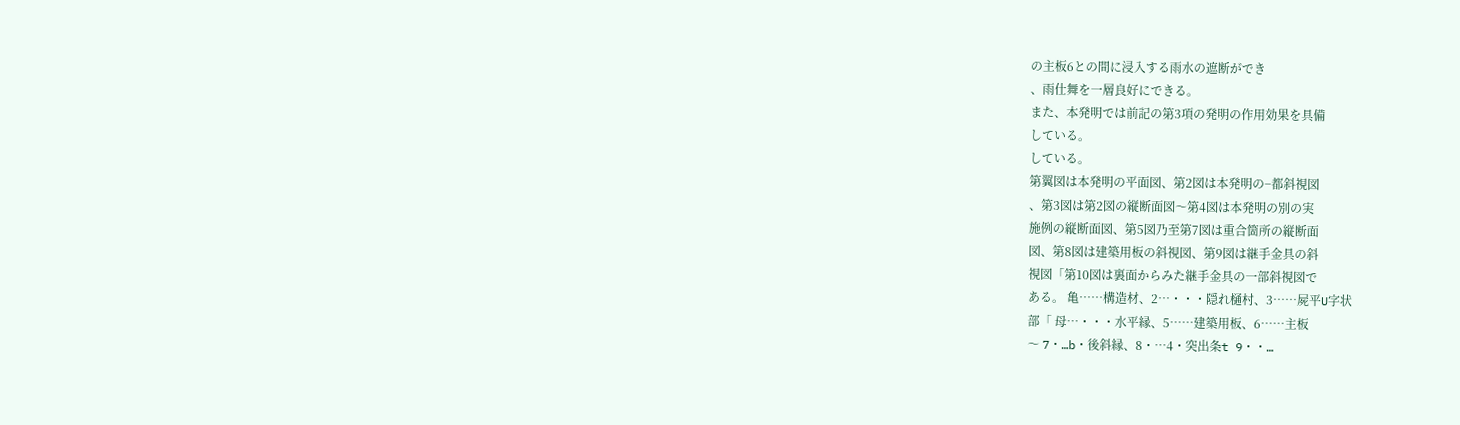の主板6との間に浸入する雨水の遮断ができ
、雨仕舞を一層良好にできる。
また、本発明では前記の第3項の発明の作用効果を具備
している。
している。
第翼図は本発明の平面図、第2図は本発明の−都斜視図
、第3図は第2図の縦断面図〜第4図は本発明の別の実
施例の縦断面図、第5図乃至第7図は重合箇所の縦断面
図、第8図は建築用板の斜視図、第9図は継手金具の斜
視図「第10図は裏面からみた継手金具の一部斜視図で
ある。 亀……構造材、2…・・・隠れ樋村、3……屍平U字状
部「 母…・・・水平縁、5……建築用板、6……主板
〜 7・…b・後斜縁、8・…4・突出条t 9・・…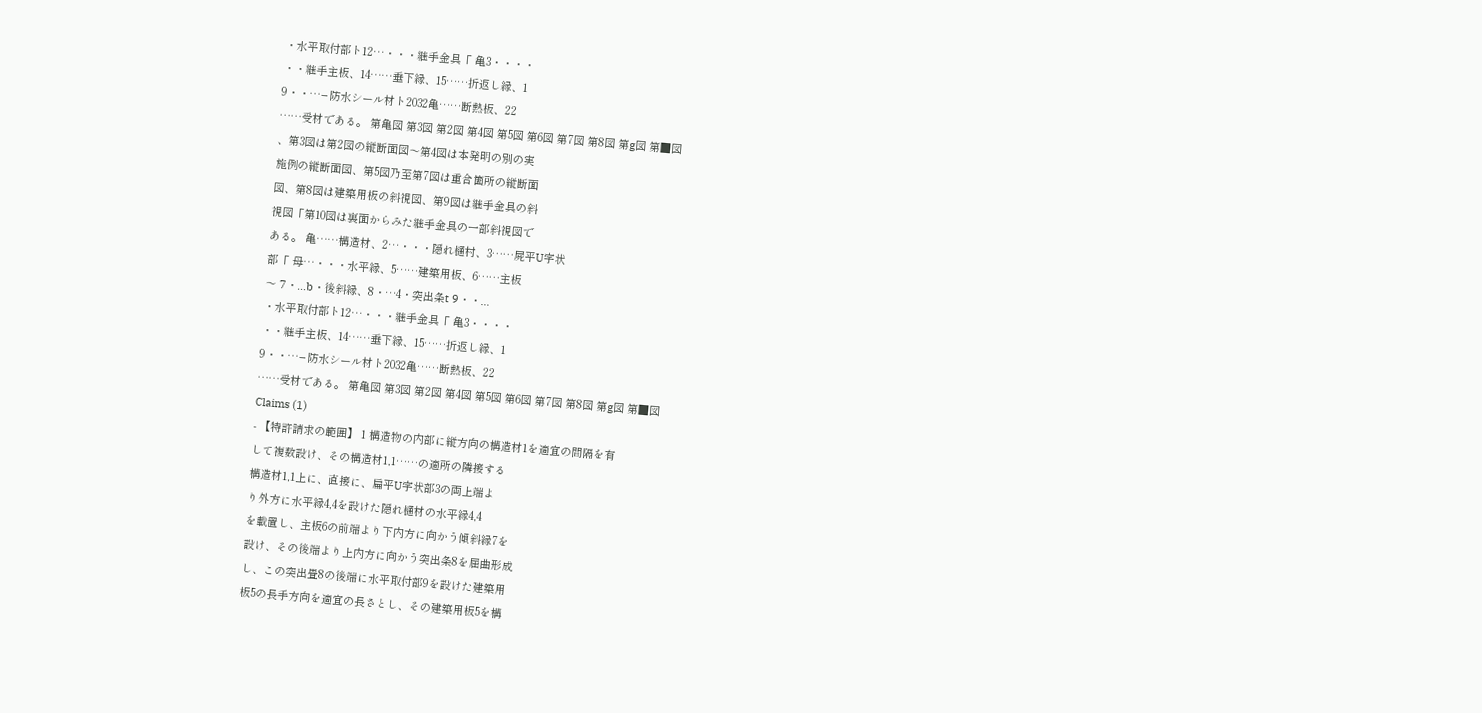・水平取付部ト12…・・・継手金具「 亀3・・・・
・・継手主板、14……垂下縁、15……折返し縁、1
9・・…−防水シール材ト2032亀……断熱板、22
……受材である。 第亀図 第3図 第2図 第4図 第5図 第6図 第7図 第8図 第g図 第■図
、第3図は第2図の縦断面図〜第4図は本発明の別の実
施例の縦断面図、第5図乃至第7図は重合箇所の縦断面
図、第8図は建築用板の斜視図、第9図は継手金具の斜
視図「第10図は裏面からみた継手金具の一部斜視図で
ある。 亀……構造材、2…・・・隠れ樋村、3……屍平U字状
部「 母…・・・水平縁、5……建築用板、6……主板
〜 7・…b・後斜縁、8・…4・突出条t 9・・…
・水平取付部ト12…・・・継手金具「 亀3・・・・
・・継手主板、14……垂下縁、15……折返し縁、1
9・・…−防水シール材ト2032亀……断熱板、22
……受材である。 第亀図 第3図 第2図 第4図 第5図 第6図 第7図 第8図 第g図 第■図
Claims (1)
- 【特許請求の範囲】 1 構造物の内部に縦方向の構造材1を適宜の間隔を有
して複数設け、その構造材1,1……の適所の隣接する
構造材1,1上に、直接に、扁平U字状部3の両上端よ
り外方に水平縁4,4を設けた隠れ樋材の水平縁4,4
を載置し、主板6の前端より下内方に向かう傾斜縁7を
設け、その後端より上内方に向かう突出条8を屈曲形成
し、この突出畳8の後端に水平取付部9を設けた建築用
板5の長手方向を適宜の長さとし、その建築用板5を構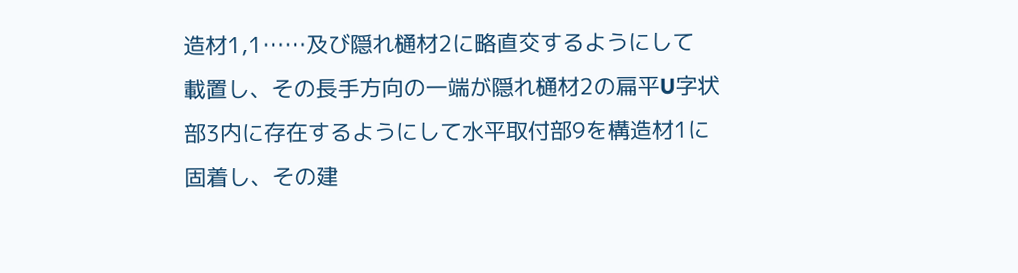造材1,1……及び隠れ樋材2に略直交するようにして
載置し、その長手方向の一端が隠れ樋材2の扁平U字状
部3内に存在するようにして水平取付部9を構造材1に
固着し、その建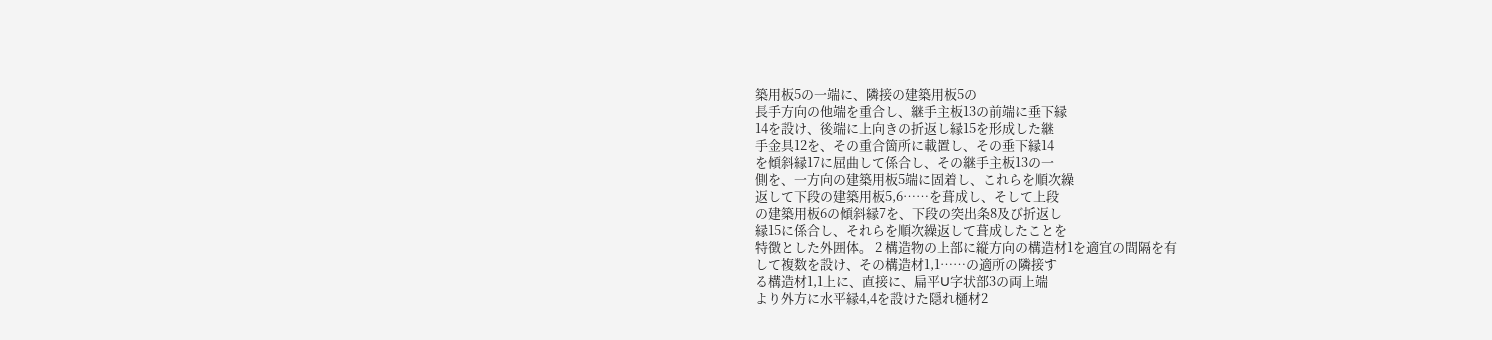築用板5の一端に、隣接の建築用板5の
長手方向の他端を重合し、継手主板13の前端に垂下縁
14を設け、後端に上向きの折返し縁15を形成した継
手金具12を、その重合箇所に載置し、その垂下縁14
を傾斜縁17に屈曲して係合し、その継手主板13の一
側を、一方向の建築用板5端に固着し、これらを順次繰
返して下段の建築用板5,6……を葺成し、そして上段
の建築用板6の傾斜縁7を、下段の突出条8及び折返し
縁15に係合し、それらを順次繰返して葺成したことを
特徴とした外囲体。 2 構造物の上部に縦方向の構造材1を適宜の間隔を有
して複数を設け、その構造材1,1……の適所の隣接す
る構造材1,1上に、直接に、扁平U字状部3の両上端
より外方に水平縁4,4を設けた隠れ樋材2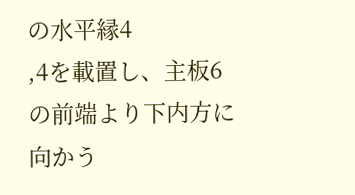の水平縁4
,4を載置し、主板6の前端より下内方に向かう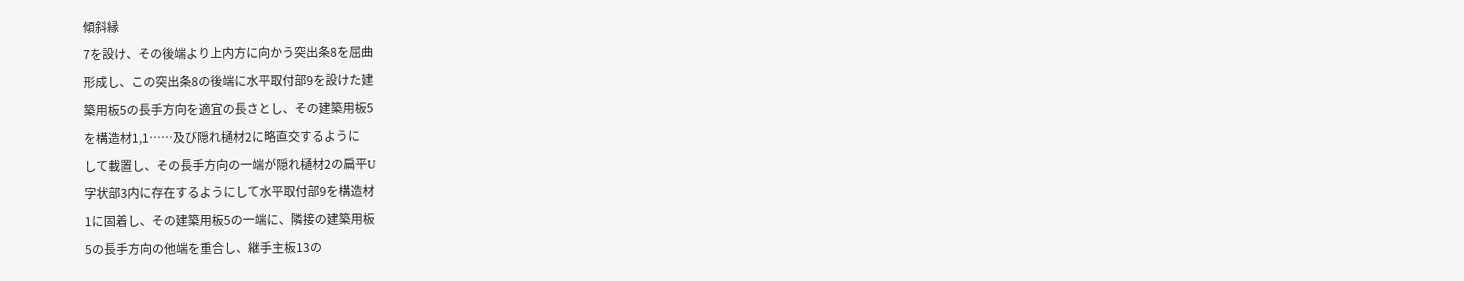傾斜縁
7を設け、その後端より上内方に向かう突出条8を屈曲
形成し、この突出条8の後端に水平取付部9を設けた建
築用板5の長手方向を適宜の長さとし、その建築用板5
を構造材1,1……及び隠れ樋材2に略直交するように
して載置し、その長手方向の一端が隠れ樋材2の扁平U
字状部3内に存在するようにして水平取付部9を構造材
1に固着し、その建築用板5の一端に、隣接の建築用板
5の長手方向の他端を重合し、継手主板13の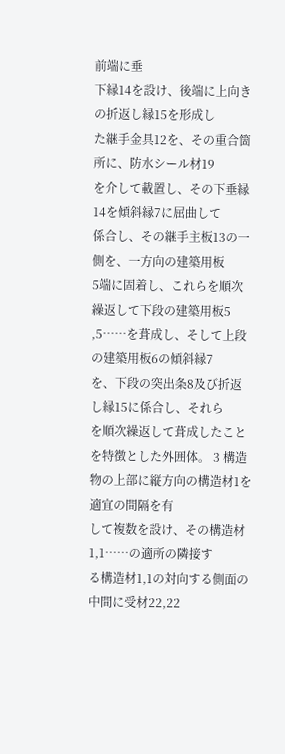前端に垂
下縁14を設け、後端に上向きの折返し縁15を形成し
た継手金具12を、その重合箇所に、防水シール材19
を介して載置し、その下垂縁14を傾斜縁7に屈曲して
係合し、その継手主板13の一側を、一方向の建築用板
5端に固着し、これらを順次繰返して下段の建築用板5
,5……を葺成し、そして上段の建築用板6の傾斜縁7
を、下段の突出条8及び折返し縁15に係合し、それら
を順次繰返して葺成したことを特徴とした外囲体。 3 構造物の上部に縦方向の構造材1を適宜の間隔を有
して複数を設け、その構造材1,1……の適所の隣接す
る構造材1,1の対向する側面の中間に受材22,22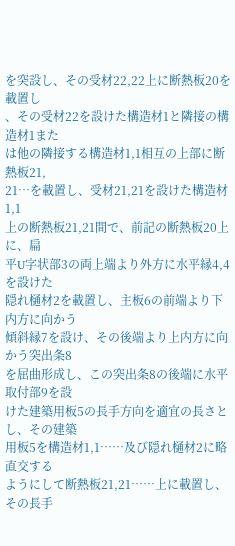を突設し、その受材22,22上に断熱板20を載置し
、その受材22を設けた構造材1と隣接の構造材1また
は他の隣接する構造材1,1相互の上部に断熱板21,
21…を載置し、受材21,21を設けた構造材1,1
上の断熱板21,21間で、前記の断熱板20上に、扁
平U字状部3の両上端より外方に水平縁4,4を設けた
隠れ樋材2を載置し、主板6の前端より下内方に向かう
傾斜縁7を設け、その後端より上内方に向かう突出条8
を屈曲形成し、この突出条8の後端に水平取付部9を設
けた建築用板5の長手方向を適宜の長さとし、その建築
用板5を構造材1,1……及び隠れ樋材2に略直交する
ようにして断熱板21,21……上に載置し、その長手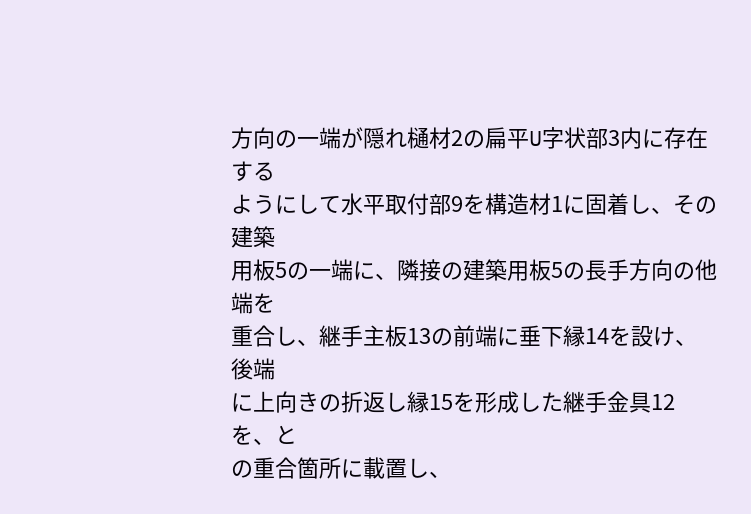方向の一端が隠れ樋材2の扁平U字状部3内に存在する
ようにして水平取付部9を構造材1に固着し、その建築
用板5の一端に、隣接の建築用板5の長手方向の他端を
重合し、継手主板13の前端に垂下縁14を設け、後端
に上向きの折返し縁15を形成した継手金具12を、と
の重合箇所に載置し、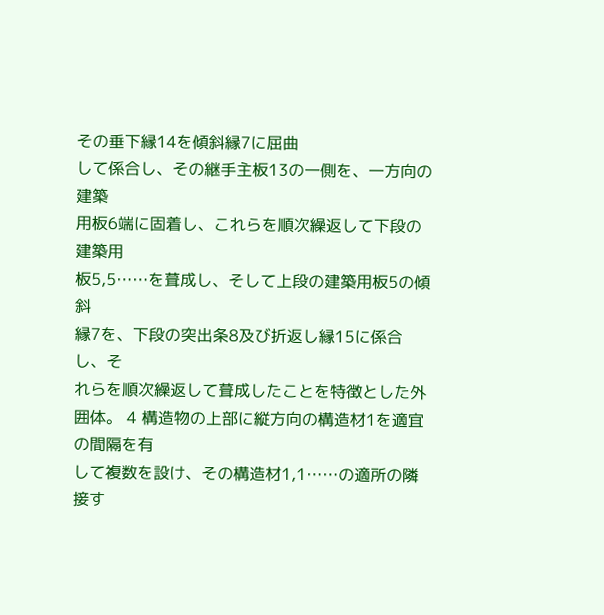その垂下縁14を傾斜縁7に屈曲
して係合し、その継手主板13の一側を、一方向の建築
用板6端に固着し、これらを順次繰返して下段の建築用
板5,5……を葺成し、そして上段の建築用板5の傾斜
縁7を、下段の突出条8及び折返し縁15に係合し、そ
れらを順次繰返して葺成したことを特徴とした外囲体。 4 構造物の上部に縦方向の構造材1を適宜の間隔を有
して複数を設け、その構造材1,1……の適所の隣接す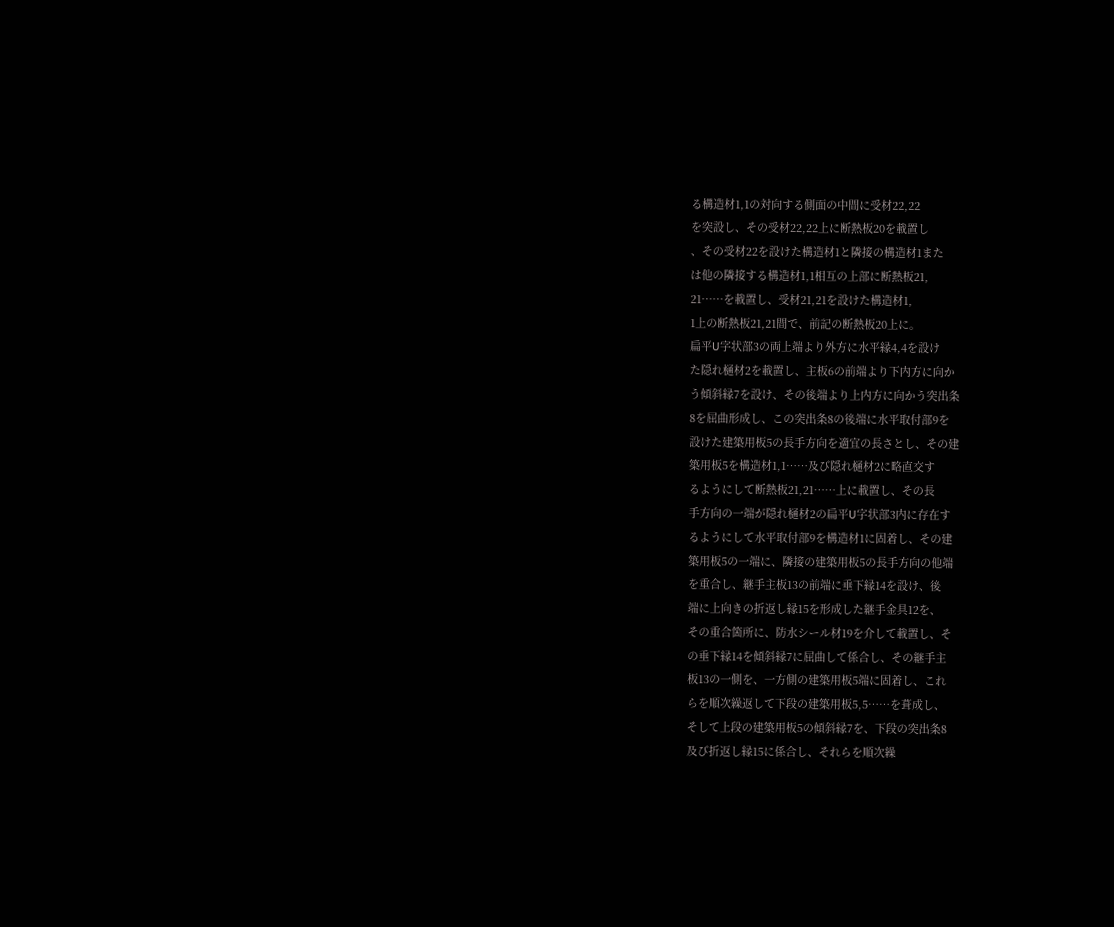る構造材1,1の対向する側面の中間に受材22,22
を突設し、その受材22,22上に断熱板20を載置し
、その受材22を設けた構造材1と隣接の構造材1また
は他の隣接する構造材1,1相互の上部に断熱板21,
21……を載置し、受材21,21を設けた構造材1,
1上の断熱板21,21間で、前記の断熱板20上に。
扁平U字状部3の両上端より外方に水平縁4,4を設け
た隠れ樋材2を載置し、主板6の前端より下内方に向か
う傾斜縁7を設け、その後端より上内方に向かう突出条
8を屈曲形成し、この突出条8の後端に水平取付部9を
設けた建築用板5の長手方向を適宜の長さとし、その建
築用板5を構造材1,1……及び隠れ樋材2に略直交す
るようにして断熱板21,21……上に載置し、その長
手方向の一端が隠れ樋材2の扁平U字状部3内に存在す
るようにして水平取付部9を構造材1に固着し、その建
築用板5の一端に、隣接の建築用板5の長手方向の他端
を重合し、継手主板13の前端に垂下縁14を設け、後
端に上向きの折返し縁15を形成した継手金具12を、
その重合箇所に、防水シール材19を介して載置し、そ
の垂下縁14を傾斜縁7に屈曲して係合し、その継手主
板13の一側を、一方側の建築用板5端に固着し、これ
らを順次繰返して下段の建築用板5,5……を葺成し、
そして上段の建築用板5の傾斜縁7を、下段の突出条8
及び折返し縁15に係合し、それらを順次繰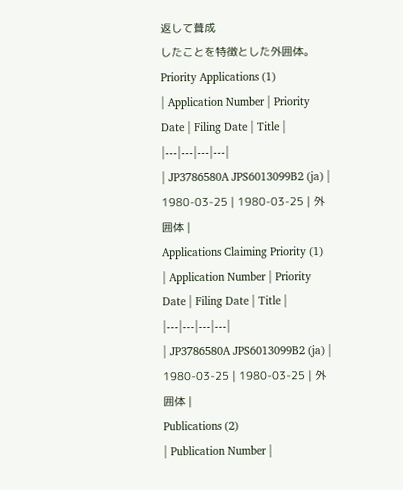返して葺成
したことを特徴とした外囲体。
Priority Applications (1)
| Application Number | Priority Date | Filing Date | Title |
|---|---|---|---|
| JP3786580A JPS6013099B2 (ja) | 1980-03-25 | 1980-03-25 | 外囲体 |
Applications Claiming Priority (1)
| Application Number | Priority Date | Filing Date | Title |
|---|---|---|---|
| JP3786580A JPS6013099B2 (ja) | 1980-03-25 | 1980-03-25 | 外囲体 |
Publications (2)
| Publication Number |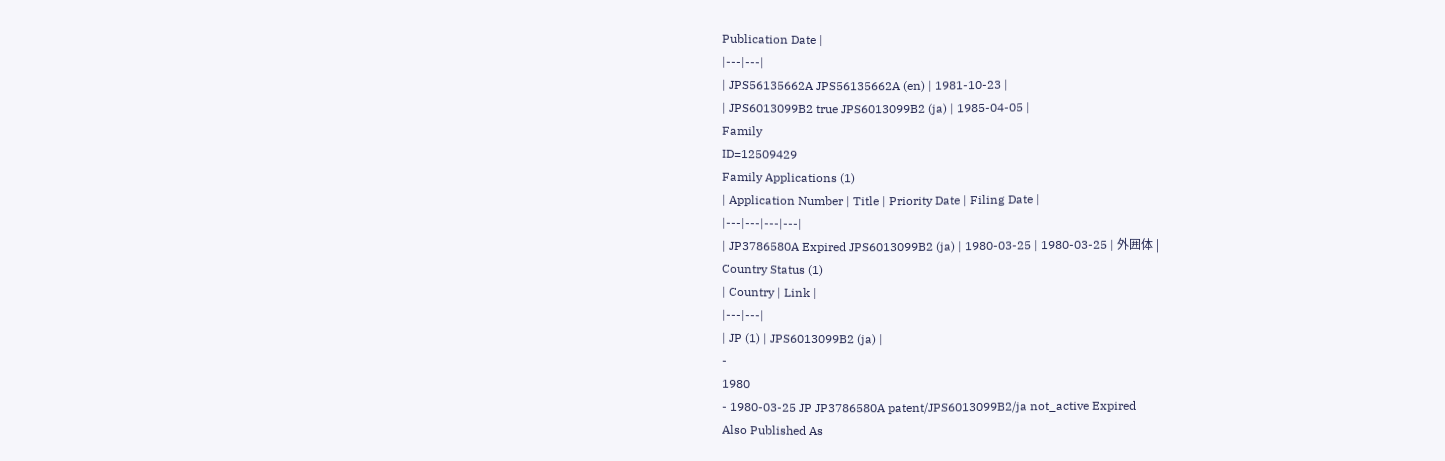Publication Date |
|---|---|
| JPS56135662A JPS56135662A (en) | 1981-10-23 |
| JPS6013099B2 true JPS6013099B2 (ja) | 1985-04-05 |
Family
ID=12509429
Family Applications (1)
| Application Number | Title | Priority Date | Filing Date |
|---|---|---|---|
| JP3786580A Expired JPS6013099B2 (ja) | 1980-03-25 | 1980-03-25 | 外囲体 |
Country Status (1)
| Country | Link |
|---|---|
| JP (1) | JPS6013099B2 (ja) |
-
1980
- 1980-03-25 JP JP3786580A patent/JPS6013099B2/ja not_active Expired
Also Published As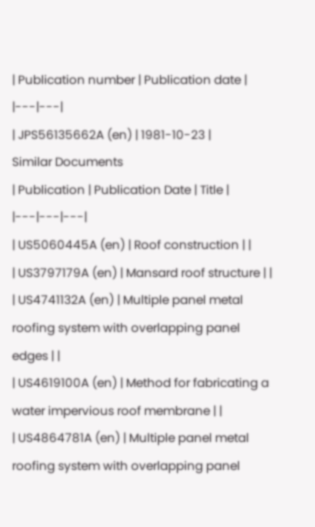| Publication number | Publication date |
|---|---|
| JPS56135662A (en) | 1981-10-23 |
Similar Documents
| Publication | Publication Date | Title |
|---|---|---|
| US5060445A (en) | Roof construction | |
| US3797179A (en) | Mansard roof structure | |
| US4741132A (en) | Multiple panel metal roofing system with overlapping panel edges | |
| US4619100A (en) | Method for fabricating a water impervious roof membrane | |
| US4864781A (en) | Multiple panel metal roofing system with overlapping panel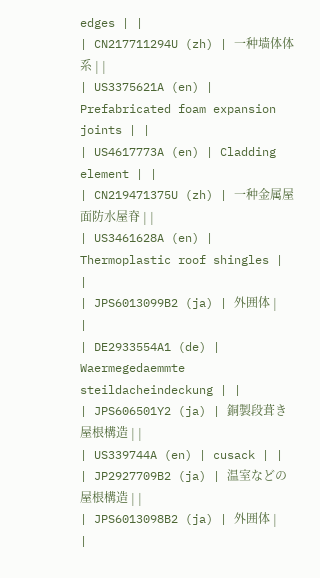edges | |
| CN217711294U (zh) | 一种墙体体系 | |
| US3375621A (en) | Prefabricated foam expansion joints | |
| US4617773A (en) | Cladding element | |
| CN219471375U (zh) | 一种金属屋面防水屋脊 | |
| US3461628A (en) | Thermoplastic roof shingles | |
| JPS6013099B2 (ja) | 外囲体 | |
| DE2933554A1 (de) | Waermegedaemmte steildacheindeckung | |
| JPS606501Y2 (ja) | 銅製段葺き屋根構造 | |
| US339744A (en) | cusack | |
| JP2927709B2 (ja) | 温室などの屋根構造 | |
| JPS6013098B2 (ja) | 外囲体 | |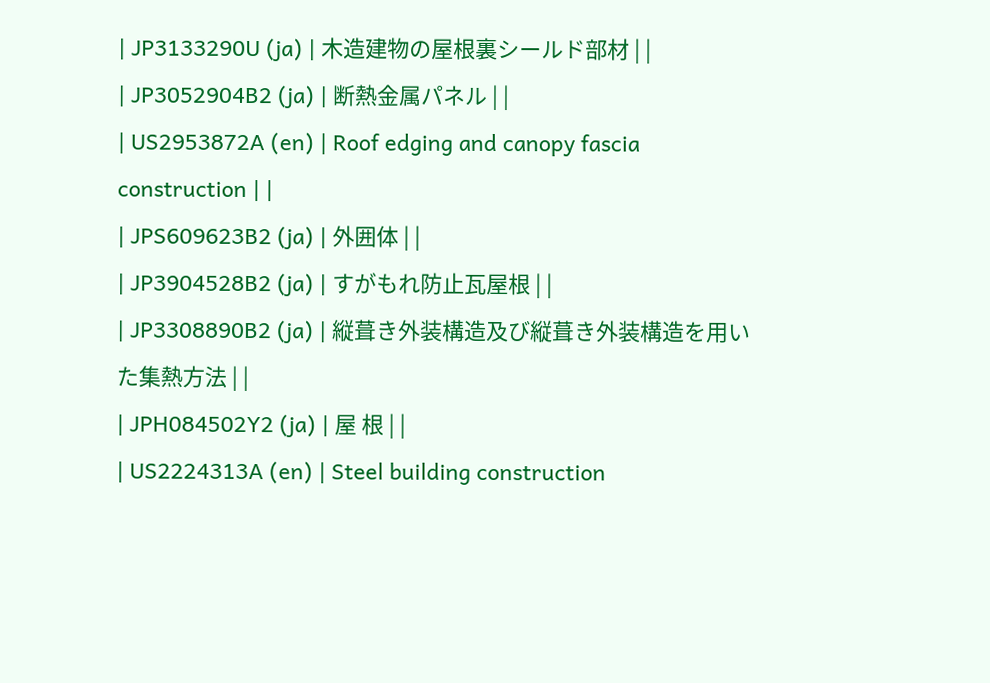| JP3133290U (ja) | 木造建物の屋根裏シールド部材 | |
| JP3052904B2 (ja) | 断熱金属パネル | |
| US2953872A (en) | Roof edging and canopy fascia construction | |
| JPS609623B2 (ja) | 外囲体 | |
| JP3904528B2 (ja) | すがもれ防止瓦屋根 | |
| JP3308890B2 (ja) | 縦葺き外装構造及び縦葺き外装構造を用いた集熱方法 | |
| JPH084502Y2 (ja) | 屋 根 | |
| US2224313A (en) | Steel building construction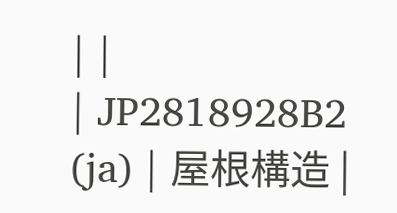| |
| JP2818928B2 (ja) | 屋根構造 |